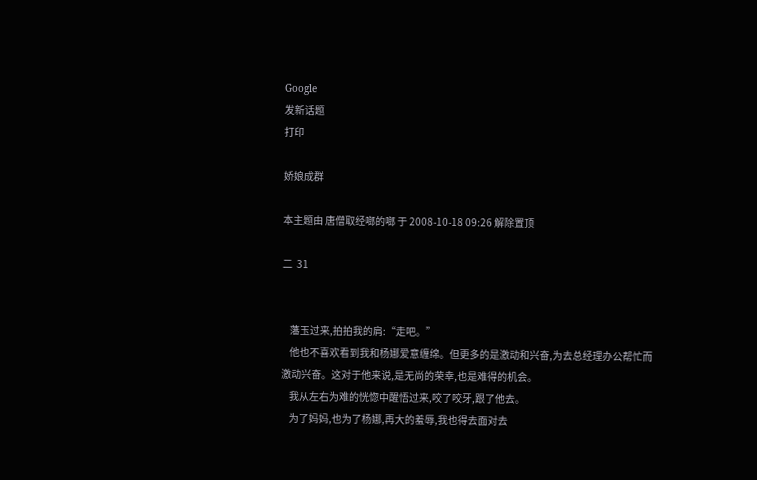Google
发新话题
打印

娇娘成群

本主题由 唐僧取经啷的啷 于 2008-10-18 09:26 解除置顶

二  31


    藩玉过来,拍拍我的肩:“走吧。”
    他也不喜欢看到我和杨娜爱意缠绵。但更多的是激动和兴奋,为去总经理办公帮忙而激动兴奋。这对于他来说,是无尚的荣幸,也是难得的机会。
    我从左右为难的恍惚中醒悟过来,咬了咬牙,跟了他去。
    为了妈妈,也为了杨娜,再大的羞辱,我也得去面对去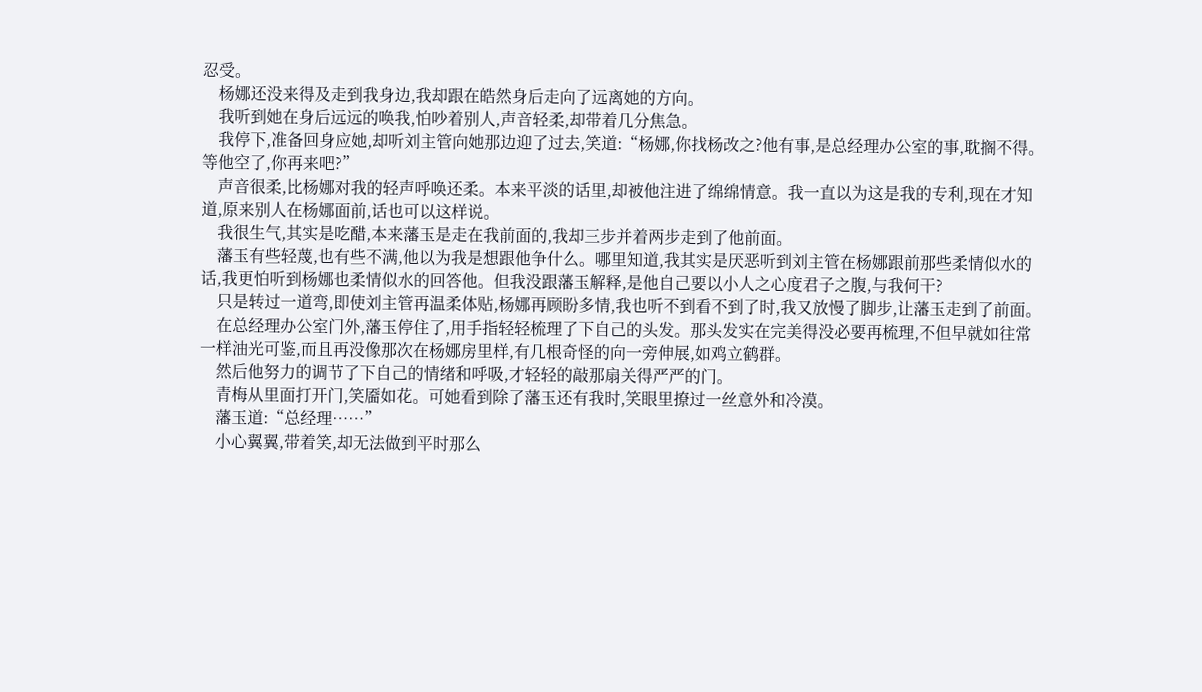忍受。
    杨娜还没来得及走到我身边,我却跟在皓然身后走向了远离她的方向。
    我听到她在身后远远的唤我,怕吵着别人,声音轻柔,却带着几分焦急。
    我停下,准备回身应她,却听刘主管向她那边迎了过去,笑道:“杨娜,你找杨改之?他有事,是总经理办公室的事,耽搁不得。等他空了,你再来吧?”
    声音很柔,比杨娜对我的轻声呼唤还柔。本来平淡的话里,却被他注进了绵绵情意。我一直以为这是我的专利,现在才知道,原来别人在杨娜面前,话也可以这样说。
    我很生气,其实是吃醋,本来藩玉是走在我前面的,我却三步并着两步走到了他前面。
    藩玉有些轻蔑,也有些不满,他以为我是想跟他争什么。哪里知道,我其实是厌恶听到刘主管在杨娜跟前那些柔情似水的话,我更怕听到杨娜也柔情似水的回答他。但我没跟藩玉解释,是他自己要以小人之心度君子之腹,与我何干?
    只是转过一道弯,即使刘主管再温柔体贴,杨娜再顾盼多情,我也听不到看不到了时,我又放慢了脚步,让藩玉走到了前面。
    在总经理办公室门外,藩玉停住了,用手指轻轻梳理了下自己的头发。那头发实在完美得没必要再梳理,不但早就如往常一样油光可鉴,而且再没像那次在杨娜房里样,有几根奇怪的向一旁伸展,如鸡立鹤群。
    然后他努力的调节了下自己的情绪和呼吸,才轻轻的敲那扇关得严严的门。
    青梅从里面打开门,笑靥如花。可她看到除了藩玉还有我时,笑眼里撩过一丝意外和冷漠。
    藩玉道:“总经理……”
    小心翼翼,带着笑,却无法做到平时那么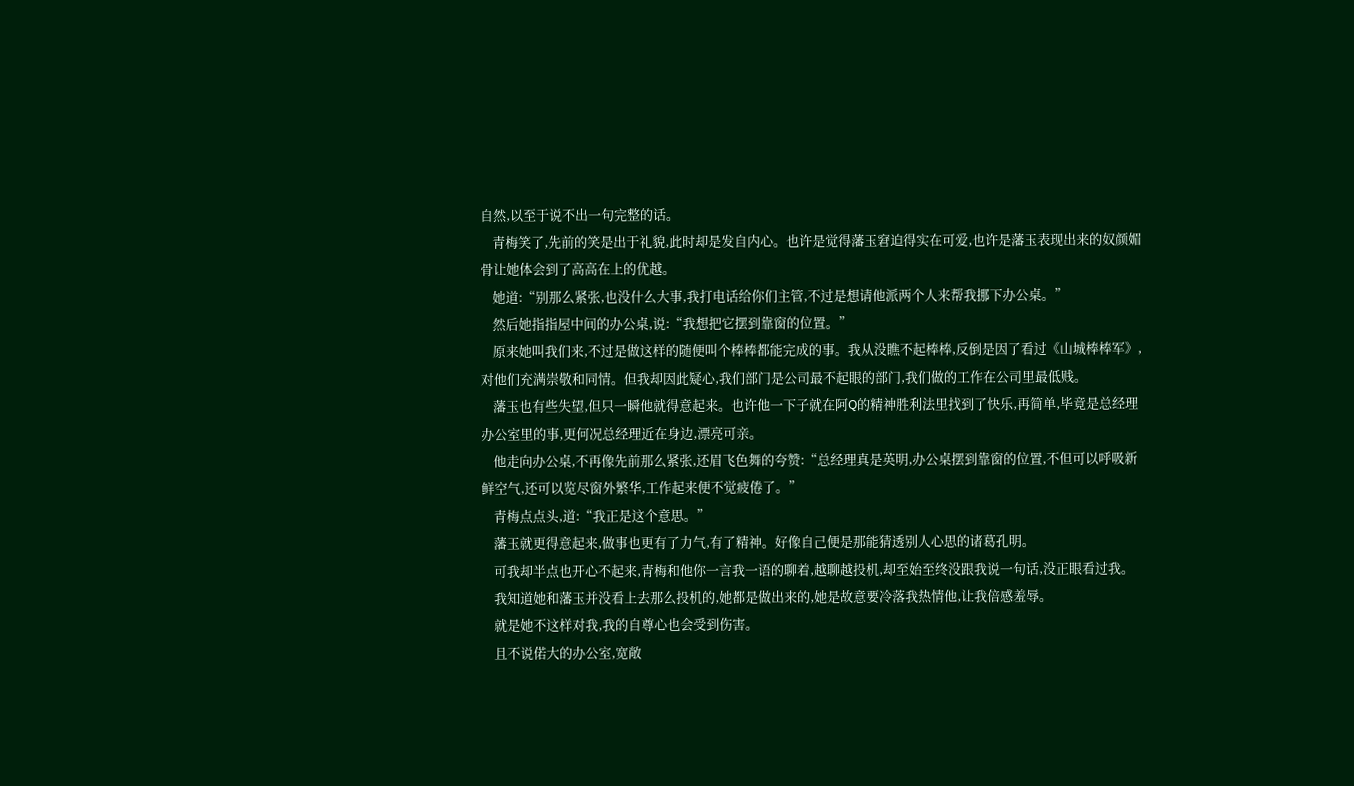自然,以至于说不出一句完整的话。
    青梅笑了,先前的笑是出于礼貌,此时却是发自内心。也许是觉得藩玉窘迫得实在可爱,也许是藩玉表现出来的奴颜媚骨让她体会到了高高在上的优越。
    她道:“别那么紧张,也没什么大事,我打电话给你们主管,不过是想请他派两个人来帮我挪下办公桌。”
    然后她指指屋中间的办公桌,说:“我想把它摆到靠窗的位置。”
    原来她叫我们来,不过是做这样的随便叫个棒棒都能完成的事。我从没瞧不起棒棒,反倒是因了看过《山城棒棒军》,对他们充满崇敬和同情。但我却因此疑心,我们部门是公司最不起眼的部门,我们做的工作在公司里最低贱。
    藩玉也有些失望,但只一瞬他就得意起来。也许他一下子就在阿Q的精神胜利法里找到了快乐,再简单,毕竟是总经理办公室里的事,更何况总经理近在身边,漂亮可亲。
    他走向办公桌,不再像先前那么紧张,还眉飞色舞的夸赞:“总经理真是英明,办公桌摆到靠窗的位置,不但可以呼吸新鲜空气,还可以览尽窗外繁华,工作起来便不觉疲倦了。”
    青梅点点头,道:“我正是这个意思。”
    藩玉就更得意起来,做事也更有了力气,有了精神。好像自己便是那能猜透别人心思的诸葛孔明。
    可我却半点也开心不起来,青梅和他你一言我一语的聊着,越聊越投机,却至始至终没跟我说一句话,没正眼看过我。
    我知道她和藩玉并没看上去那么投机的,她都是做出来的,她是故意要冷落我热情他,让我倍感羞辱。
    就是她不这样对我,我的自尊心也会受到伤害。
    且不说偌大的办公室,宽敞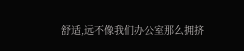舒适,远不像我们办公室那么拥挤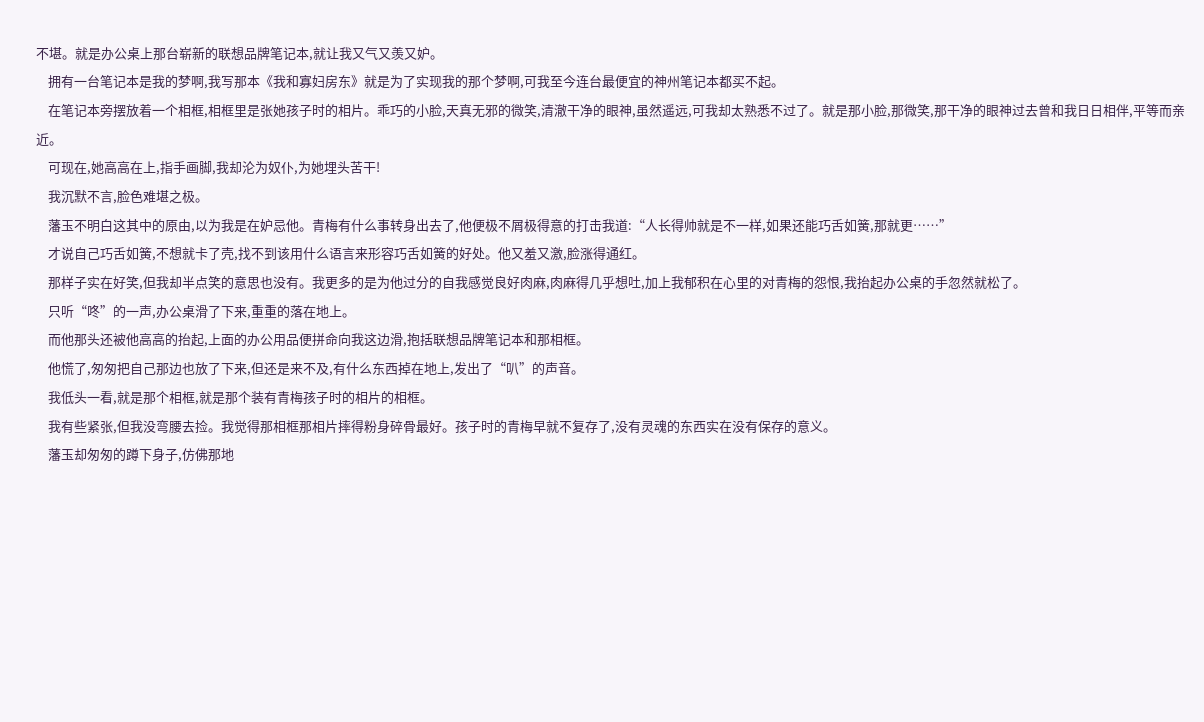不堪。就是办公桌上那台崭新的联想品牌笔记本,就让我又气又羡又妒。
    拥有一台笔记本是我的梦啊,我写那本《我和寡妇房东》就是为了实现我的那个梦啊,可我至今连台最便宜的神州笔记本都买不起。
    在笔记本旁摆放着一个相框,相框里是张她孩子时的相片。乖巧的小脸,天真无邪的微笑,清澈干净的眼神,虽然遥远,可我却太熟悉不过了。就是那小脸,那微笑,那干净的眼神过去曾和我日日相伴,平等而亲近。
    可现在,她高高在上,指手画脚,我却沦为奴仆,为她埋头苦干!
    我沉默不言,脸色难堪之极。
    藩玉不明白这其中的原由,以为我是在妒忌他。青梅有什么事转身出去了,他便极不屑极得意的打击我道:“人长得帅就是不一样,如果还能巧舌如簧,那就更……”
    才说自己巧舌如簧,不想就卡了壳,找不到该用什么语言来形容巧舌如簧的好处。他又羞又激,脸涨得通红。
    那样子实在好笑,但我却半点笑的意思也没有。我更多的是为他过分的自我感觉良好肉麻,肉麻得几乎想吐,加上我郁积在心里的对青梅的怨恨,我抬起办公桌的手忽然就松了。
    只听“咚”的一声,办公桌滑了下来,重重的落在地上。
    而他那头还被他高高的抬起,上面的办公用品便拼命向我这边滑,抱括联想品牌笔记本和那相框。
    他慌了,匆匆把自己那边也放了下来,但还是来不及,有什么东西掉在地上,发出了“叭”的声音。
    我低头一看,就是那个相框,就是那个装有青梅孩子时的相片的相框。
    我有些紧张,但我没弯腰去捡。我觉得那相框那相片摔得粉身碎骨最好。孩子时的青梅早就不复存了,没有灵魂的东西实在没有保存的意义。
    藩玉却匆匆的蹲下身子,仿佛那地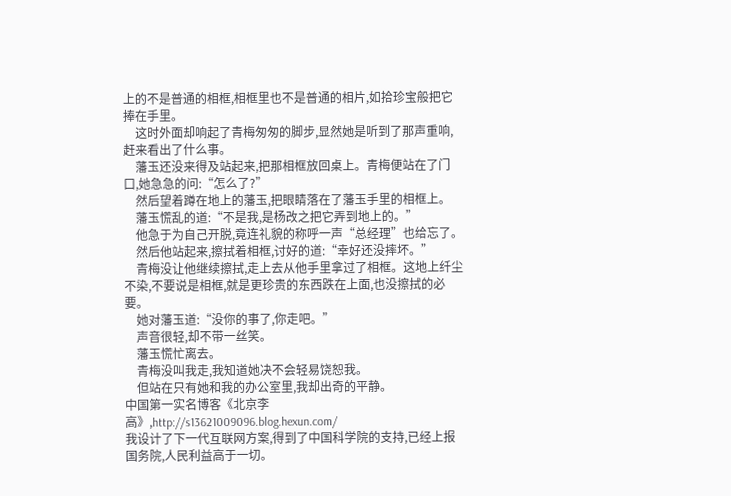上的不是普通的相框,相框里也不是普通的相片,如拾珍宝般把它捧在手里。
    这时外面却响起了青梅匆匆的脚步,显然她是听到了那声重响,赶来看出了什么事。
    藩玉还没来得及站起来,把那相框放回桌上。青梅便站在了门口,她急急的问:“怎么了?”
    然后望着蹲在地上的藩玉,把眼睛落在了藩玉手里的相框上。
    藩玉慌乱的道:“不是我,是杨改之把它弄到地上的。”
    他急于为自己开脱,竟连礼貌的称呼一声“总经理”也给忘了。
    然后他站起来,擦拭着相框,讨好的道:“幸好还没摔坏。”
    青梅没让他继续擦拭,走上去从他手里拿过了相框。这地上纤尘不染,不要说是相框,就是更珍贵的东西跌在上面,也没擦拭的必要。
    她对藩玉道:“没你的事了,你走吧。”
    声音很轻,却不带一丝笑。
    藩玉慌忙离去。
    青梅没叫我走,我知道她决不会轻易饶恕我。
    但站在只有她和我的办公室里,我却出奇的平静。
中国第一实名博客《北京李高》,http://s13621009096.blog.hexun.com/
我设计了下一代互联网方案,得到了中国科学院的支持,已经上报国务院,人民利益高于一切。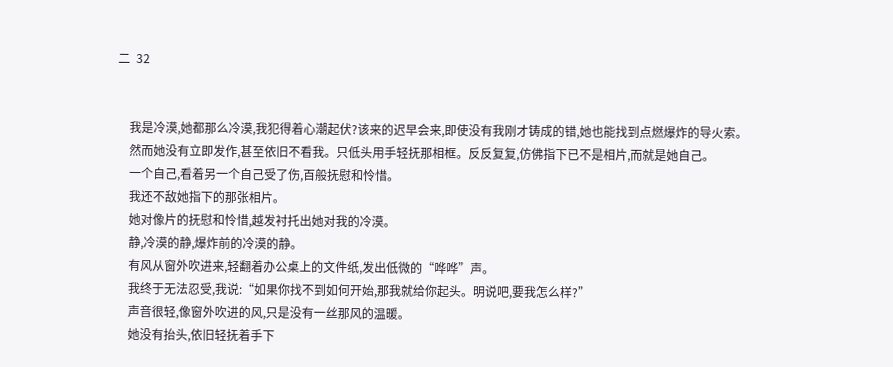二  32


    我是冷漠,她都那么冷漠,我犯得着心潮起伏?该来的迟早会来,即使没有我刚才铸成的错,她也能找到点燃爆炸的导火索。
    然而她没有立即发作,甚至依旧不看我。只低头用手轻抚那相框。反反复复,仿佛指下已不是相片,而就是她自己。
    一个自己,看着另一个自己受了伤,百般抚慰和怜惜。
    我还不敌她指下的那张相片。
    她对像片的抚慰和怜惜,越发衬托出她对我的冷漠。
    静,冷漠的静,爆炸前的冷漠的静。
    有风从窗外吹进来,轻翻着办公桌上的文件纸,发出低微的“哗哗”声。
    我终于无法忍受,我说:“如果你找不到如何开始,那我就给你起头。明说吧,要我怎么样?”
    声音很轻,像窗外吹进的风,只是没有一丝那风的温暖。
    她没有抬头,依旧轻抚着手下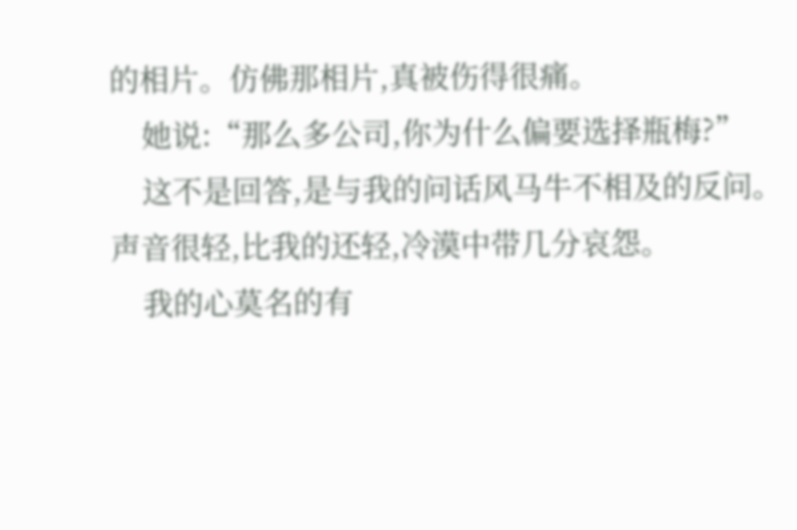的相片。仿佛那相片,真被伤得很痛。
    她说:“那么多公司,你为什么偏要选择瓶梅?”
    这不是回答,是与我的问话风马牛不相及的反问。声音很轻,比我的还轻,冷漠中带几分哀怨。
    我的心莫名的有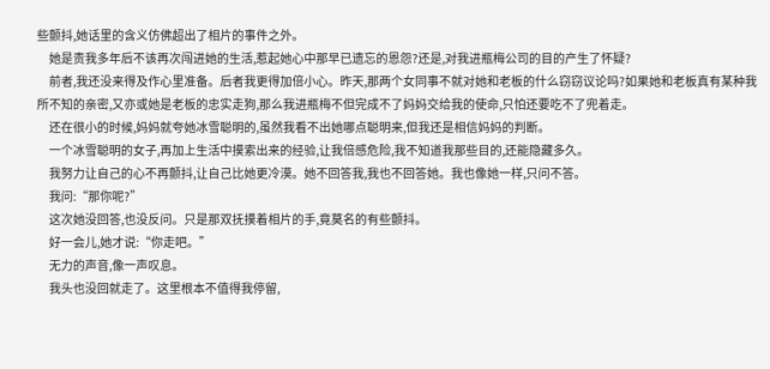些颤抖,她话里的含义仿佛超出了相片的事件之外。
    她是责我多年后不该再次闯进她的生活,惹起她心中那早已遗忘的恩怨?还是,对我进瓶梅公司的目的产生了怀疑?
    前者,我还没来得及作心里准备。后者我更得加倍小心。昨天,那两个女同事不就对她和老板的什么窃窃议论吗?如果她和老板真有某种我所不知的亲密,又亦或她是老板的忠实走狗,那么我进瓶梅不但完成不了妈妈交给我的使命,只怕还要吃不了兜着走。
    还在很小的时候,妈妈就夸她冰雪聪明的,虽然我看不出她哪点聪明来,但我还是相信妈妈的判断。
    一个冰雪聪明的女子,再加上生活中摸索出来的经验,让我倍感危险,我不知道我那些目的,还能隐藏多久。
    我努力让自己的心不再颤抖,让自己比她更冷漠。她不回答我,我也不回答她。我也像她一样,只问不答。
    我问:“那你呢?”
    这次她没回答,也没反问。只是那双抚摸着相片的手,竟莫名的有些颤抖。
    好一会儿,她才说:“你走吧。”
    无力的声音,像一声叹息。
    我头也没回就走了。这里根本不值得我停留,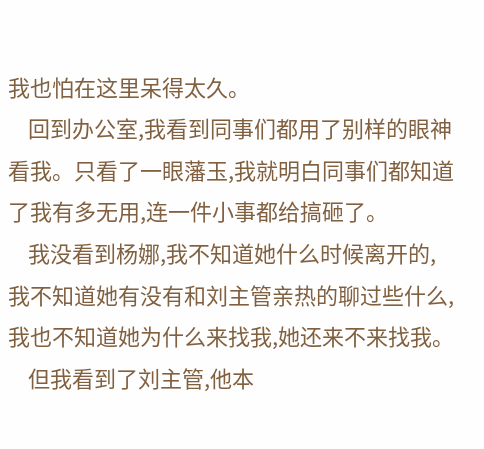我也怕在这里呆得太久。
    回到办公室,我看到同事们都用了别样的眼神看我。只看了一眼藩玉,我就明白同事们都知道了我有多无用,连一件小事都给搞砸了。
    我没看到杨娜,我不知道她什么时候离开的,我不知道她有没有和刘主管亲热的聊过些什么,我也不知道她为什么来找我,她还来不来找我。
    但我看到了刘主管,他本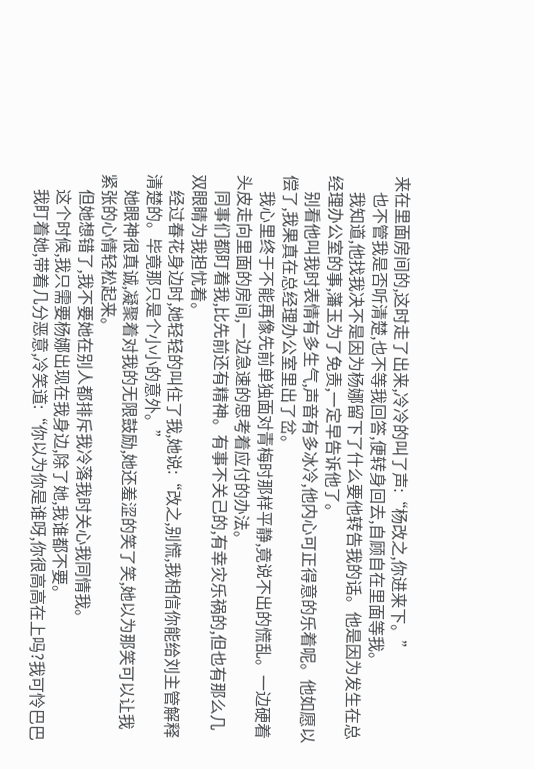来在里面房间的,这时走了出来,冷冷的叫了声:“杨改之,你进来下。”
    也不管我是否听清楚,也不等我回答,便转身回去,自顾自在里面等我。
    我知道,他找我决不是因为杨娜留下了什么要他转告我的话。他是因为发生在总经理办公室的事,藩玉为了免责,一定早告诉他了。
    别看他叫我时表情有多生气,声音有多冰冷,他内心可正得意的乐着呢。他如愿以偿了,我果真在总经理办公室里出了岔。
    我心里终于不能再像先前单独面对青梅时那样平静,竟说不出的慌乱。一边硬着头皮走向里面的房间,一边急速的思考着应付的办法。
    同事们都盯着我,比先前还有精神。有事不关己的,有幸灾乐祸的,但也有那么几双眼睛为我担忧着。
    经过春花身边时,她轻轻的叫住了我,她说:“改之,别慌,我相信你能给刘主管解释清楚的。毕竟那只是个小小的意外。”
    她眼神很真诚,凝聚着对我的无限鼓励,她还羞涩的笑了笑,她以为那笑可以让我紧张的心情轻松起来。
    但她想错了,我不要她在别人都排斥我冷落我时关心我同情我。
    这个时候,我只需要杨娜出现在我身边,除了她,我谁都不要。
    我盯着她,带着几分恶意,冷笑道:“你以为你是谁呀,你很高高在上吗?我可怜巴巴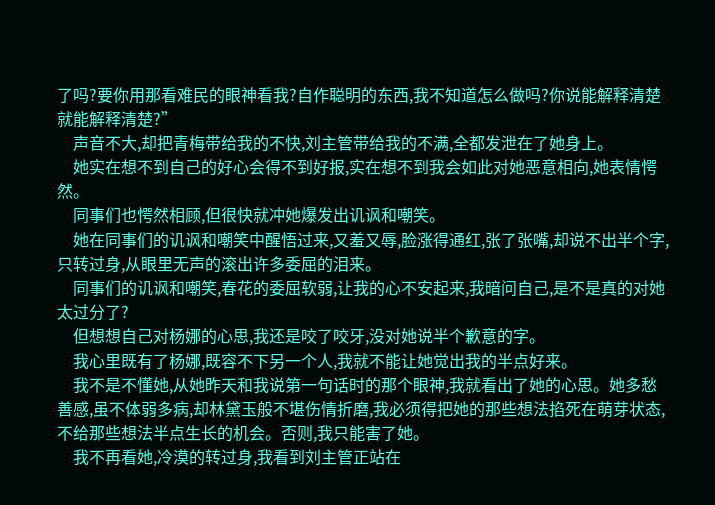了吗?要你用那看难民的眼神看我?自作聪明的东西,我不知道怎么做吗?你说能解释清楚就能解释清楚?”
    声音不大,却把青梅带给我的不快,刘主管带给我的不满,全都发泄在了她身上。
    她实在想不到自己的好心会得不到好报,实在想不到我会如此对她恶意相向,她表情愕然。
    同事们也愕然相顾,但很快就冲她爆发出讥讽和嘲笑。
    她在同事们的讥讽和嘲笑中醒悟过来,又羞又辱,脸涨得通红,张了张嘴,却说不出半个字,只转过身,从眼里无声的滚出许多委屈的泪来。
    同事们的讥讽和嘲笑,春花的委屈软弱,让我的心不安起来,我暗问自己,是不是真的对她太过分了?
    但想想自己对杨娜的心思,我还是咬了咬牙,没对她说半个歉意的字。
    我心里既有了杨娜,既容不下另一个人,我就不能让她觉出我的半点好来。
    我不是不懂她,从她昨天和我说第一句话时的那个眼神,我就看出了她的心思。她多愁善感,虽不体弱多病,却林黛玉般不堪伤情折磨,我必须得把她的那些想法掐死在萌芽状态,不给那些想法半点生长的机会。否则,我只能害了她。
    我不再看她,冷漠的转过身,我看到刘主管正站在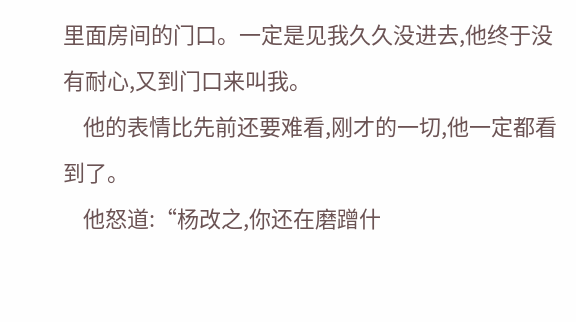里面房间的门口。一定是见我久久没进去,他终于没有耐心,又到门口来叫我。
    他的表情比先前还要难看,刚才的一切,他一定都看到了。
    他怒道:“杨改之,你还在磨蹭什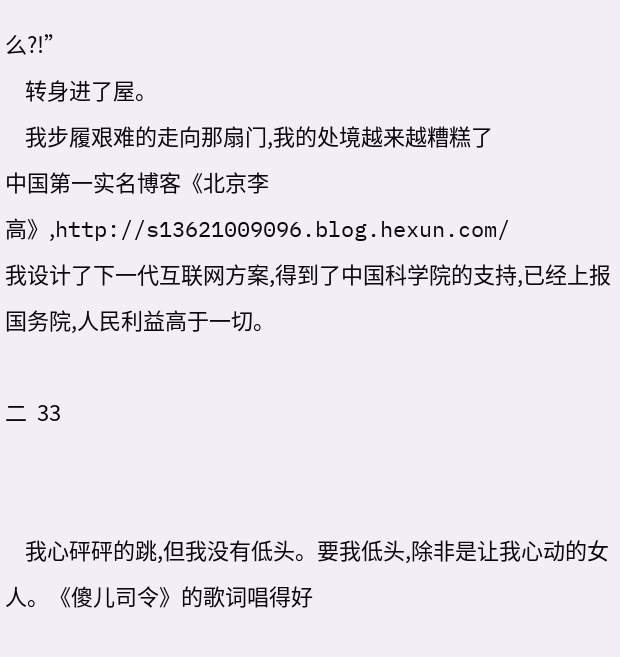么?!”
    转身进了屋。
    我步履艰难的走向那扇门,我的处境越来越糟糕了
中国第一实名博客《北京李高》,http://s13621009096.blog.hexun.com/
我设计了下一代互联网方案,得到了中国科学院的支持,已经上报国务院,人民利益高于一切。

二  33


    我心砰砰的跳,但我没有低头。要我低头,除非是让我心动的女人。《傻儿司令》的歌词唱得好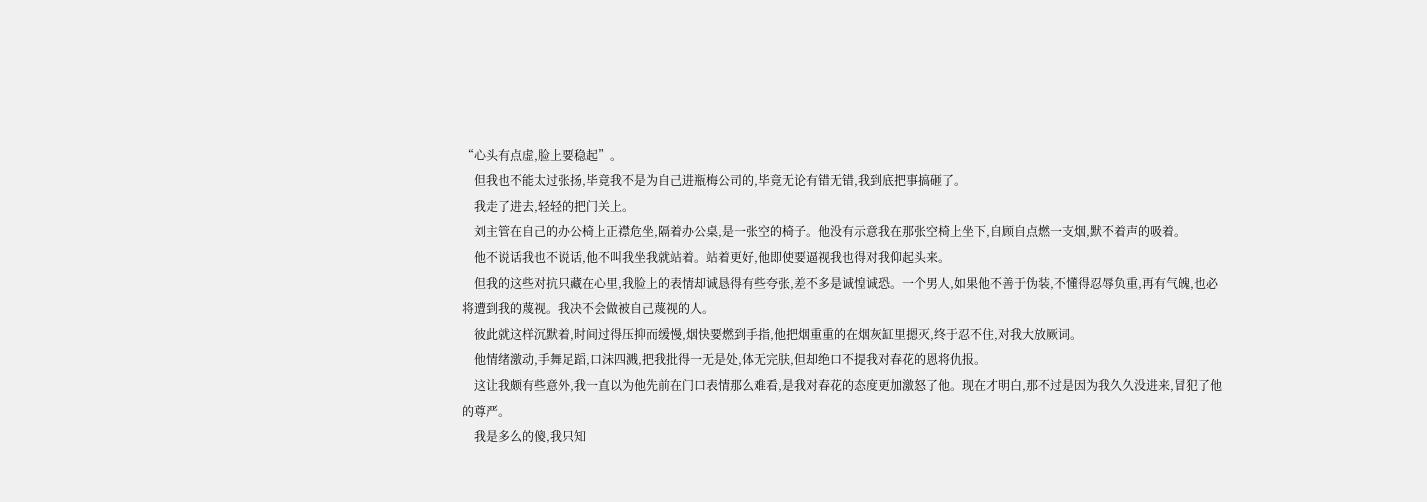“心头有点虚,脸上要稳起”。
    但我也不能太过张扬,毕竟我不是为自己进瓶梅公司的,毕竟无论有错无错,我到底把事搞砸了。
    我走了进去,轻轻的把门关上。
    刘主管在自己的办公椅上正襟危坐,隔着办公桌,是一张空的椅子。他没有示意我在那张空椅上坐下,自顾自点燃一支烟,默不着声的吸着。
    他不说话我也不说话,他不叫我坐我就站着。站着更好,他即使要逼视我也得对我仰起头来。
    但我的这些对抗只藏在心里,我脸上的表情却诚恳得有些夸张,差不多是诚惶诚恐。一个男人,如果他不善于伪装,不懂得忍辱负重,再有气魄,也必将遭到我的蔑视。我决不会做被自己蔑视的人。
    彼此就这样沉默着,时间过得压抑而缓慢,烟快要燃到手指,他把烟重重的在烟灰缸里摁灭,终于忍不住,对我大放厥词。
    他情绪激动,手舞足蹈,口沫四溅,把我批得一无是处,体无完肤,但却绝口不提我对春花的恩将仇报。
    这让我颇有些意外,我一直以为他先前在门口表情那么难看,是我对春花的态度更加激怒了他。现在才明白,那不过是因为我久久没进来,冒犯了他的尊严。
    我是多么的傻,我只知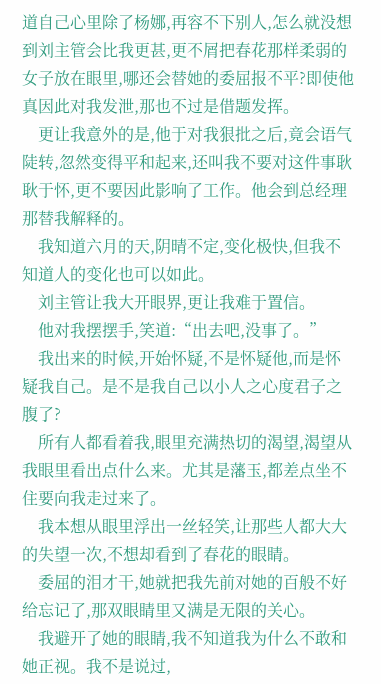道自己心里除了杨娜,再容不下别人,怎么就没想到刘主管会比我更甚,更不屑把春花那样柔弱的女子放在眼里,哪还会替她的委屈报不平?即使他真因此对我发泄,那也不过是借题发挥。
    更让我意外的是,他于对我狠批之后,竟会语气陡转,忽然变得平和起来,还叫我不要对这件事耿耿于怀,更不要因此影响了工作。他会到总经理那替我解释的。
    我知道六月的天,阴晴不定,变化极快,但我不知道人的变化也可以如此。
    刘主管让我大开眼界,更让我难于置信。
    他对我摆摆手,笑道:“出去吧,没事了。”
    我出来的时候,开始怀疑,不是怀疑他,而是怀疑我自己。是不是我自己以小人之心度君子之腹了?
    所有人都看着我,眼里充满热切的渴望,渴望从我眼里看出点什么来。尤其是藩玉,都差点坐不住要向我走过来了。
    我本想从眼里浮出一丝轻笑,让那些人都大大的失望一次,不想却看到了春花的眼睛。
    委屈的泪才干,她就把我先前对她的百般不好给忘记了,那双眼睛里又满是无限的关心。
    我避开了她的眼睛,我不知道我为什么不敢和她正视。我不是说过,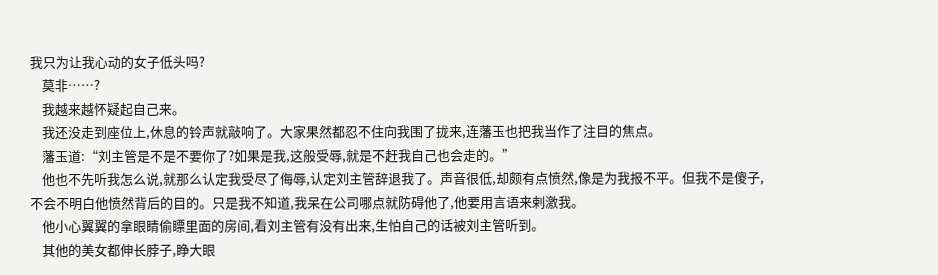我只为让我心动的女子低头吗?
    莫非……?
    我越来越怀疑起自己来。
    我还没走到座位上,休息的铃声就敲响了。大家果然都忍不住向我围了拢来,连藩玉也把我当作了注目的焦点。
    藩玉道:“刘主管是不是不要你了?如果是我,这般受辱,就是不赶我自己也会走的。”
    他也不先听我怎么说,就那么认定我受尽了侮辱,认定刘主管辞退我了。声音很低,却颇有点愤然,像是为我报不平。但我不是傻子,不会不明白他愤然背后的目的。只是我不知道,我呆在公司哪点就防碍他了,他要用言语来剌激我。
    他小心翼翼的拿眼睛偷瞟里面的房间,看刘主管有没有出来,生怕自己的话被刘主管听到。
    其他的美女都伸长脖子,睁大眼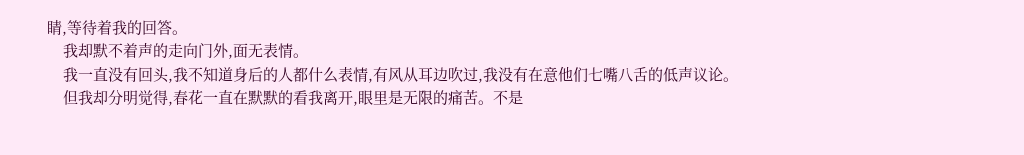睛,等待着我的回答。
    我却默不着声的走向门外,面无表情。
    我一直没有回头,我不知道身后的人都什么表情,有风从耳边吹过,我没有在意他们七嘴八舌的低声议论。
    但我却分明觉得,春花一直在默默的看我离开,眼里是无限的痛苦。不是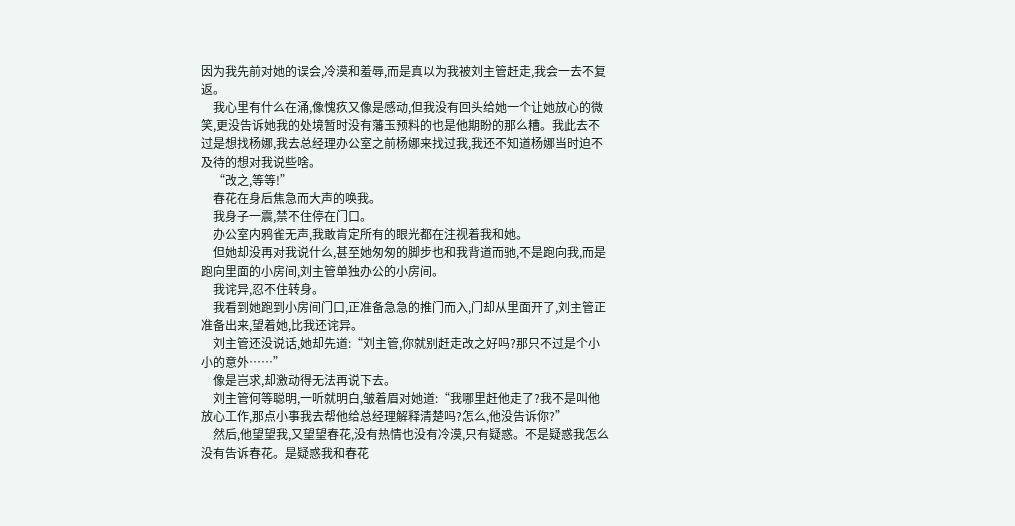因为我先前对她的误会,冷漠和羞辱,而是真以为我被刘主管赶走,我会一去不复返。
    我心里有什么在涌,像愧疚又像是感动,但我没有回头给她一个让她放心的微笑,更没告诉她我的处境暂时没有藩玉预料的也是他期盼的那么糟。我此去不过是想找杨娜,我去总经理办公室之前杨娜来找过我,我还不知道杨娜当时迫不及待的想对我说些啥。
    “改之,等等!”
    春花在身后焦急而大声的唤我。
    我身子一震,禁不住停在门口。
    办公室内鸦雀无声,我敢肯定所有的眼光都在注视着我和她。
    但她却没再对我说什么,甚至她匆匆的脚步也和我背道而驰,不是跑向我,而是跑向里面的小房间,刘主管单独办公的小房间。
    我诧异,忍不住转身。
    我看到她跑到小房间门口,正准备急急的推门而入,门却从里面开了,刘主管正准备出来,望着她,比我还诧异。
    刘主管还没说话,她却先道:“刘主管,你就别赶走改之好吗?那只不过是个小小的意外……”
    像是岂求,却激动得无法再说下去。
    刘主管何等聪明,一听就明白,皱着眉对她道:“我哪里赶他走了?我不是叫他放心工作,那点小事我去帮他给总经理解释清楚吗?怎么,他没告诉你?”
    然后,他望望我,又望望春花,没有热情也没有冷漠,只有疑惑。不是疑惑我怎么没有告诉春花。是疑惑我和春花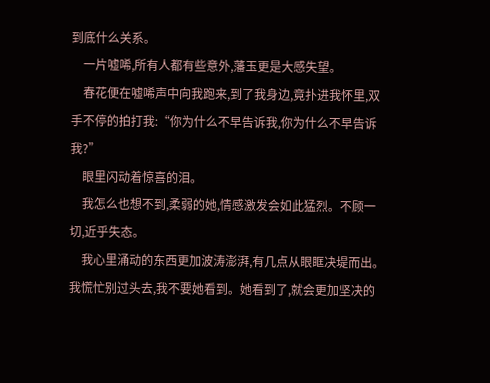到底什么关系。
    一片嘘唏,所有人都有些意外,藩玉更是大感失望。
    春花便在嘘唏声中向我跑来,到了我身边,竟扑进我怀里,双手不停的拍打我:“你为什么不早告诉我,你为什么不早告诉我?”
    眼里闪动着惊喜的泪。
    我怎么也想不到,柔弱的她,情感激发会如此猛烈。不顾一切,近乎失态。
    我心里涌动的东西更加波涛澎湃,有几点从眼眶决堤而出。我慌忙别过头去,我不要她看到。她看到了,就会更加坚决的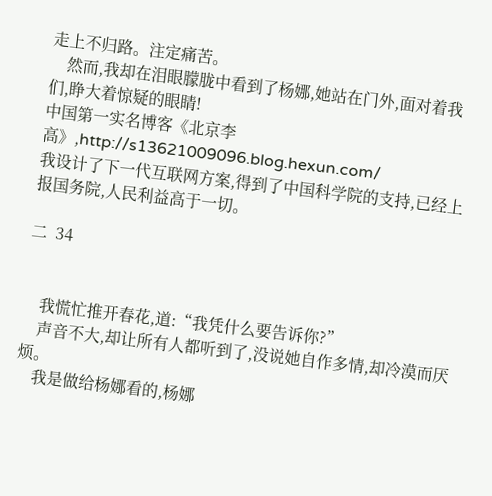走上不归路。注定痛苦。
    然而,我却在泪眼朦胧中看到了杨娜,她站在门外,面对着我们,睁大着惊疑的眼睛!
中国第一实名博客《北京李高》,http://s13621009096.blog.hexun.com/
我设计了下一代互联网方案,得到了中国科学院的支持,已经上报国务院,人民利益高于一切。

二  34


    我慌忙推开春花,道:“我凭什么要告诉你?”
    声音不大,却让所有人都听到了,没说她自作多情,却冷漠而厌烦。
    我是做给杨娜看的,杨娜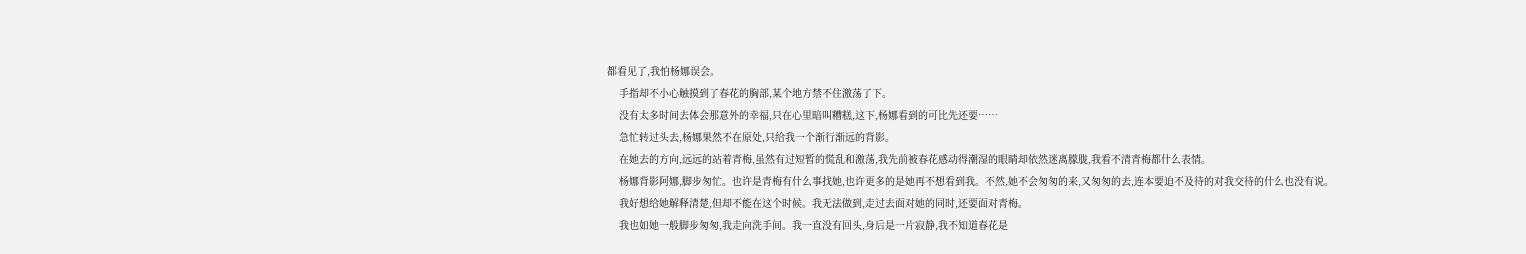都看见了,我怕杨娜误会。
    手指却不小心触摸到了春花的胸部,某个地方禁不住激荡了下。
    没有太多时间去体会那意外的幸福,只在心里暗叫糟糕,这下,杨娜看到的可比先还要……
    急忙转过头去,杨娜果然不在原处,只给我一个渐行渐远的背影。
    在她去的方向,远远的站着青梅,虽然有过短暂的慌乱和激荡,我先前被春花感动得潮湿的眼睛却依然迷离朦胧,我看不清青梅都什么表情。
    杨娜背影阿娜,脚步匆忙。也许是青梅有什么事找她,也许更多的是她再不想看到我。不然,她不会匆匆的来,又匆匆的去,连本要迫不及待的对我交待的什么也没有说。
    我好想给她解释清楚,但却不能在这个时候。我无法做到,走过去面对她的同时,还要面对青梅。
    我也如她一般脚步匆匆,我走向洗手间。我一直没有回头,身后是一片寂静,我不知道春花是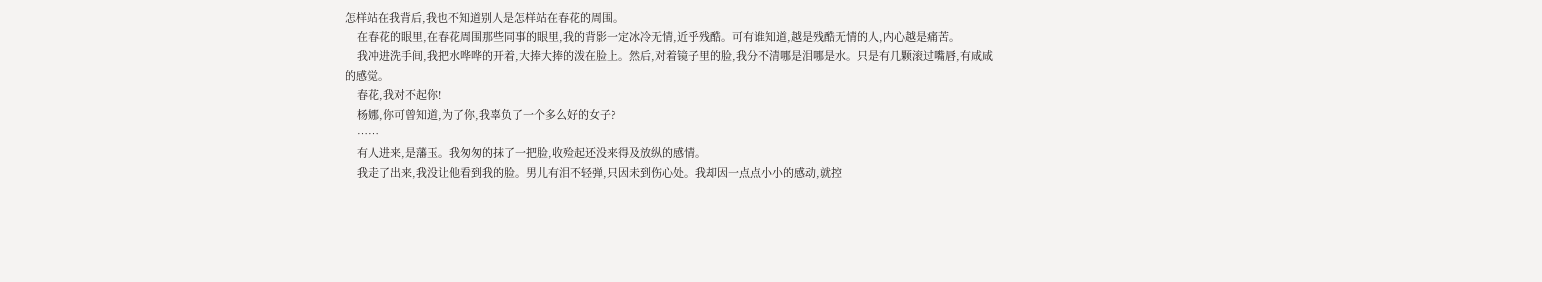怎样站在我背后,我也不知道别人是怎样站在春花的周围。
    在春花的眼里,在春花周围那些同事的眼里,我的背影一定冰冷无情,近乎残酷。可有谁知道,越是残酷无情的人,内心越是痛苦。
    我冲进洗手间,我把水哗哗的开着,大捧大捧的泼在脸上。然后,对着镜子里的脸,我分不清哪是泪哪是水。只是有几颗滚过嘴唇,有咸咸的感觉。
    春花,我对不起你!
    杨娜,你可曾知道,为了你,我辜负了一个多么好的女子?
    ……
    有人进来,是藩玉。我匆匆的抹了一把脸,收殓起还没来得及放纵的感情。
    我走了出来,我没让他看到我的脸。男儿有泪不轻弹,只因未到伤心处。我却因一点点小小的感动,就控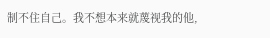制不住自己。我不想本来就蔑视我的他,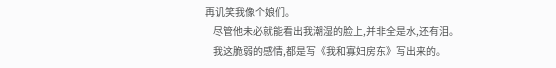再讥笑我像个娘们。
    尽管他未必就能看出我潮湿的脸上,并非全是水,还有泪。
    我这脆弱的感情,都是写《我和寡妇房东》写出来的。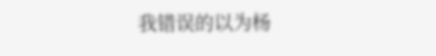我错误的以为杨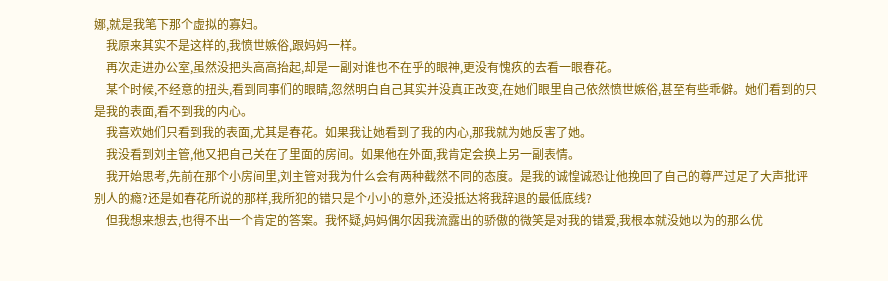娜,就是我笔下那个虚拟的寡妇。
    我原来其实不是这样的,我愤世嫉俗,跟妈妈一样。
    再次走进办公室,虽然没把头高高抬起,却是一副对谁也不在乎的眼神,更没有愧疚的去看一眼春花。
    某个时候,不经意的扭头,看到同事们的眼睛,忽然明白自己其实并没真正改变,在她们眼里自己依然愤世嫉俗,甚至有些乖僻。她们看到的只是我的表面,看不到我的内心。
    我喜欢她们只看到我的表面,尤其是春花。如果我让她看到了我的内心,那我就为她反害了她。
    我没看到刘主管,他又把自己关在了里面的房间。如果他在外面,我肯定会换上另一副表情。
    我开始思考,先前在那个小房间里,刘主管对我为什么会有两种截然不同的态度。是我的诚惶诚恐让他挽回了自己的尊严过足了大声批评别人的瘾?还是如春花所说的那样,我所犯的错只是个小小的意外,还没抵达将我辞退的最低底线?
    但我想来想去,也得不出一个肯定的答案。我怀疑,妈妈偶尔因我流露出的骄傲的微笑是对我的错爱,我根本就没她以为的那么优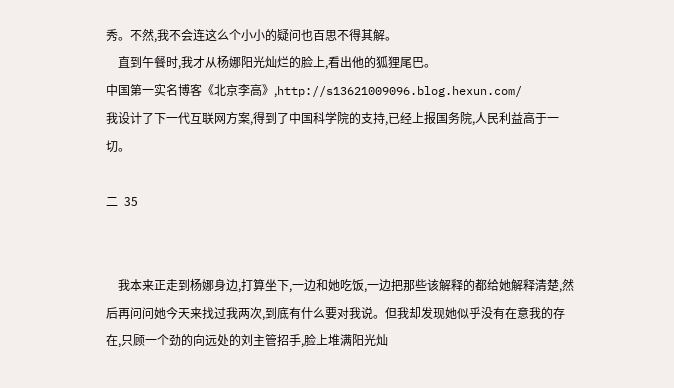秀。不然,我不会连这么个小小的疑问也百思不得其解。
    直到午餐时,我才从杨娜阳光灿烂的脸上,看出他的狐狸尾巴。
中国第一实名博客《北京李高》,http://s13621009096.blog.hexun.com/
我设计了下一代互联网方案,得到了中国科学院的支持,已经上报国务院,人民利益高于一切。

二  35


    我本来正走到杨娜身边,打算坐下,一边和她吃饭,一边把那些该解释的都给她解释清楚,然后再问问她今天来找过我两次,到底有什么要对我说。但我却发现她似乎没有在意我的存在,只顾一个劲的向远处的刘主管招手,脸上堆满阳光灿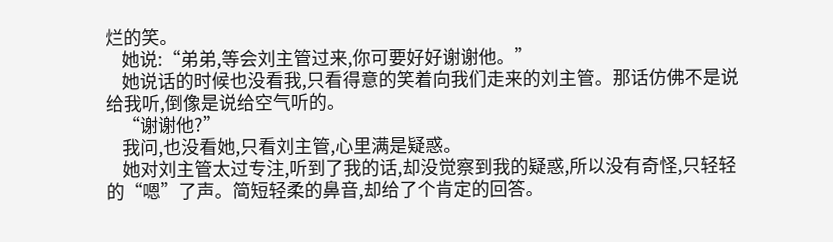烂的笑。
    她说:“弟弟,等会刘主管过来,你可要好好谢谢他。”
    她说话的时候也没看我,只看得意的笑着向我们走来的刘主管。那话仿佛不是说给我听,倒像是说给空气听的。
    “谢谢他?”
    我问,也没看她,只看刘主管,心里满是疑惑。
    她对刘主管太过专注,听到了我的话,却没觉察到我的疑惑,所以没有奇怪,只轻轻的“嗯”了声。简短轻柔的鼻音,却给了个肯定的回答。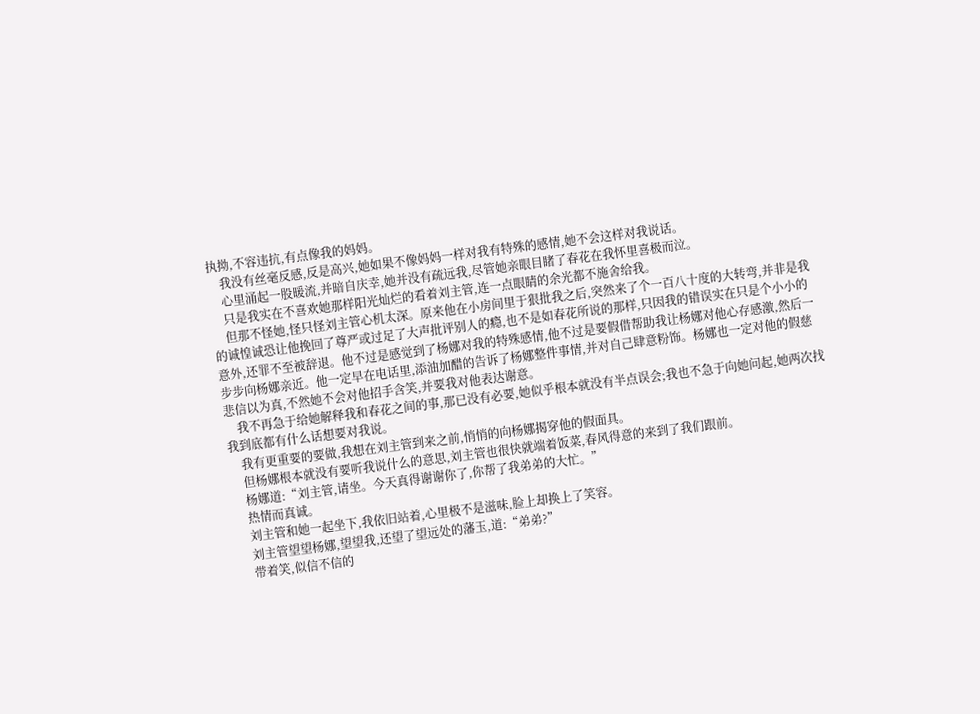执拗,不容违抗,有点像我的妈妈。
    我没有丝毫反感,反是高兴,她如果不像妈妈一样对我有特殊的感情,她不会这样对我说话。
    心里涌起一股暖流,并暗自庆幸,她并没有疏远我,尽管她亲眼目睹了春花在我怀里喜极而泣。
    只是我实在不喜欢她那样阳光灿烂的看着刘主管,连一点眼睛的余光都不施舍给我。
    但那不怪她,怪只怪刘主管心机太深。原来他在小房间里于狠批我之后,突然来了个一百八十度的大转弯,并非是我的诚惶诚恐让他挽回了尊严或过足了大声批评别人的瘾,也不是如春花所说的那样,只因我的错误实在只是个小小的意外,还罪不至被辞退。他不过是感觉到了杨娜对我的特殊感情,他不过是要假借帮助我让杨娜对他心存感激,然后一步步向杨娜亲近。他一定早在电话里,添油加醋的告诉了杨娜整件事情,并对自己肆意粉饰。杨娜也一定对他的假慈悲信以为真,不然她不会对他招手含笑,并要我对他表达谢意。
    我不再急于给她解释我和春花之间的事,那已没有必要,她似乎根本就没有半点误会;我也不急于向她问起,她两次找我到底都有什么话想要对我说。
    我有更重要的要做,我想在刘主管到来之前,悄悄的向杨娜揭穿他的假面具。
    但杨娜根本就没有要听我说什么的意思,刘主管也很快就端着饭菜,春风得意的来到了我们跟前。
    杨娜道:“刘主管,请坐。今天真得谢谢你了,你帮了我弟弟的大忙。”
    热情而真诚。
    刘主管和她一起坐下,我依旧站着,心里极不是滋味,脸上却换上了笑容。
    刘主管望望杨娜,望望我,还望了望远处的藩玉,道:“弟弟?”
    带着笑,似信不信的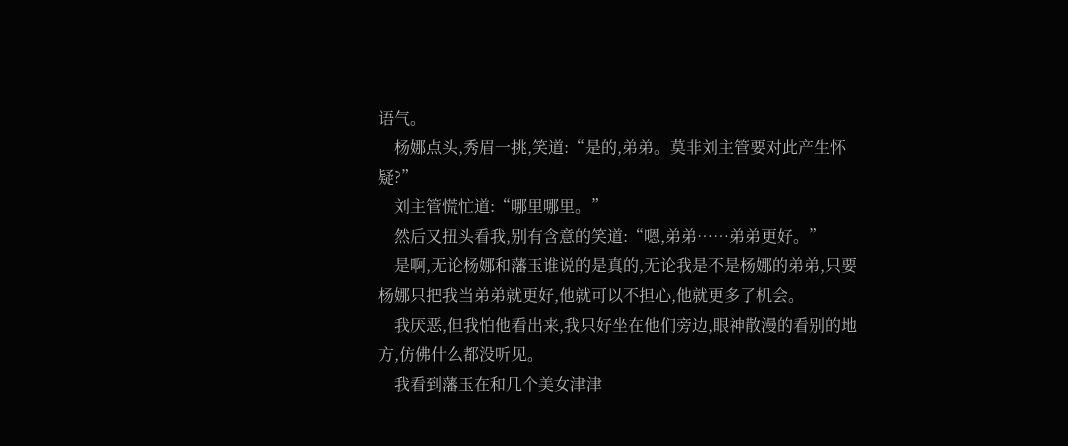语气。
    杨娜点头,秀眉一挑,笑道:“是的,弟弟。莫非刘主管要对此产生怀疑?”
    刘主管慌忙道:“哪里哪里。”
    然后又扭头看我,别有含意的笑道:“嗯,弟弟……弟弟更好。”
    是啊,无论杨娜和藩玉谁说的是真的,无论我是不是杨娜的弟弟,只要杨娜只把我当弟弟就更好,他就可以不担心,他就更多了机会。
    我厌恶,但我怕他看出来,我只好坐在他们旁边,眼神散漫的看别的地方,仿佛什么都没听见。
    我看到藩玉在和几个美女津津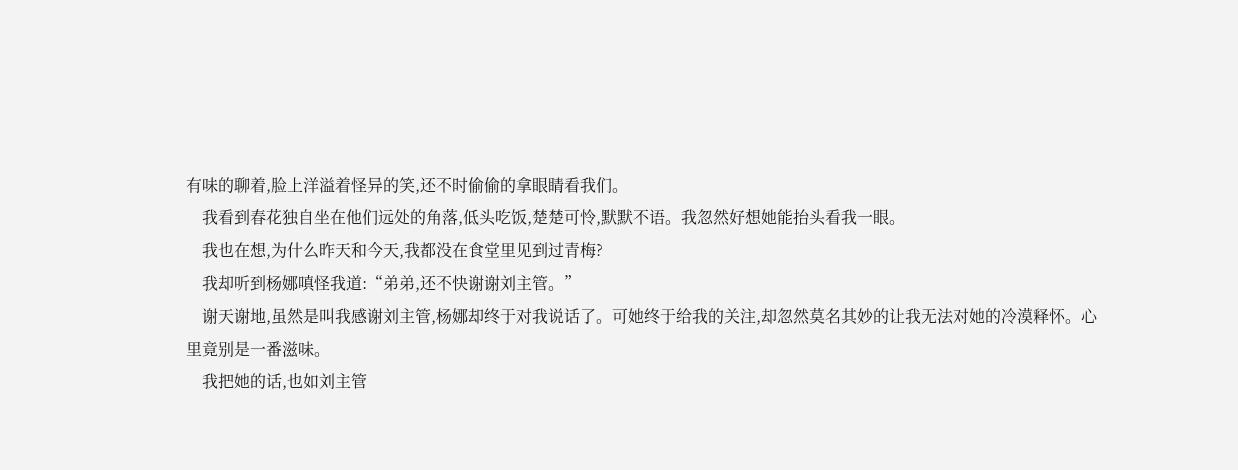有味的聊着,脸上洋溢着怪异的笑,还不时偷偷的拿眼睛看我们。
    我看到春花独自坐在他们远处的角落,低头吃饭,楚楚可怜,默默不语。我忽然好想她能抬头看我一眼。
    我也在想,为什么昨天和今天,我都没在食堂里见到过青梅?
    我却听到杨娜嗔怪我道:“弟弟,还不快谢谢刘主管。”
    谢天谢地,虽然是叫我感谢刘主管,杨娜却终于对我说话了。可她终于给我的关注,却忽然莫名其妙的让我无法对她的冷漠释怀。心里竟别是一番滋味。
    我把她的话,也如刘主管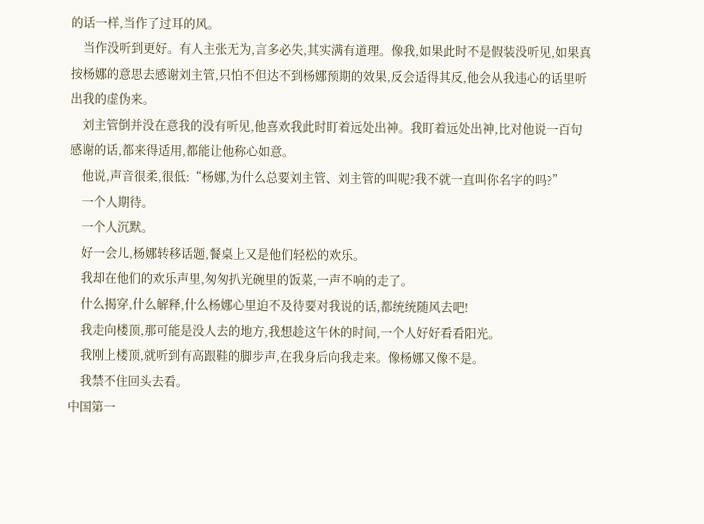的话一样,当作了过耳的风。
    当作没听到更好。有人主张无为,言多必失,其实满有道理。像我,如果此时不是假装没听见,如果真按杨娜的意思去感谢刘主管,只怕不但达不到杨娜预期的效果,反会适得其反,他会从我违心的话里听出我的虚伪来。
    刘主管倒并没在意我的没有听见,他喜欢我此时盯着远处出神。我盯着远处出神,比对他说一百句感谢的话,都来得适用,都能让他称心如意。
    他说,声音很柔,很低:“杨娜,为什么总要刘主管、刘主管的叫呢?我不就一直叫你名字的吗?”
    一个人期待。
    一个人沉默。
    好一会儿,杨娜转移话题,餐桌上又是他们轻松的欢乐。
    我却在他们的欢乐声里,匆匆扒光碗里的饭菜,一声不响的走了。
    什么揭穿,什么解释,什么杨娜心里迫不及待要对我说的话,都统统随风去吧!
    我走向楼顶,那可能是没人去的地方,我想趁这午休的时间,一个人好好看看阳光。
    我刚上楼顶,就听到有高跟鞋的脚步声,在我身后向我走来。像杨娜又像不是。
    我禁不住回头去看。
中国第一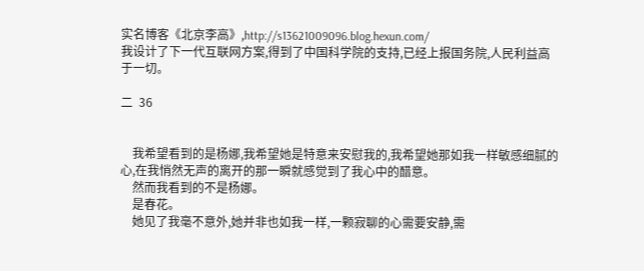实名博客《北京李高》,http://s13621009096.blog.hexun.com/
我设计了下一代互联网方案,得到了中国科学院的支持,已经上报国务院,人民利益高于一切。

二  36


    我希望看到的是杨娜,我希望她是特意来安慰我的,我希望她那如我一样敏感细腻的心,在我悄然无声的离开的那一瞬就感觉到了我心中的醋意。
    然而我看到的不是杨娜。
    是春花。
    她见了我毫不意外,她并非也如我一样,一颗寂聊的心需要安静,需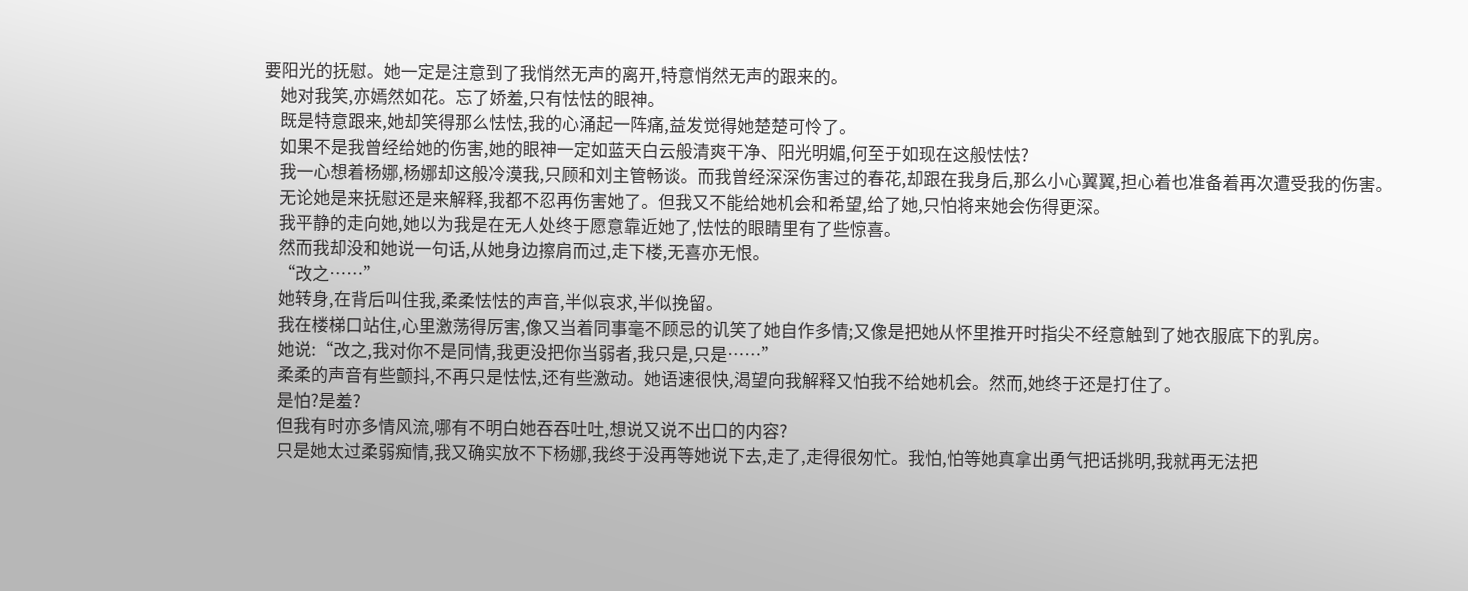要阳光的抚慰。她一定是注意到了我悄然无声的离开,特意悄然无声的跟来的。
    她对我笑,亦嫣然如花。忘了娇羞,只有怯怯的眼神。
    既是特意跟来,她却笑得那么怯怯,我的心涌起一阵痛,益发觉得她楚楚可怜了。
    如果不是我曾经给她的伤害,她的眼神一定如蓝天白云般清爽干净、阳光明媚,何至于如现在这般怯怯?
    我一心想着杨娜,杨娜却这般冷漠我,只顾和刘主管畅谈。而我曾经深深伤害过的春花,却跟在我身后,那么小心翼翼,担心着也准备着再次遭受我的伤害。
    无论她是来抚慰还是来解释,我都不忍再伤害她了。但我又不能给她机会和希望,给了她,只怕将来她会伤得更深。
    我平静的走向她,她以为我是在无人处终于愿意靠近她了,怯怯的眼睛里有了些惊喜。
    然而我却没和她说一句话,从她身边擦肩而过,走下楼,无喜亦无恨。
    “改之……”
    她转身,在背后叫住我,柔柔怯怯的声音,半似哀求,半似挽留。
    我在楼梯口站住,心里激荡得厉害,像又当着同事毫不顾忌的讥笑了她自作多情;又像是把她从怀里推开时指尖不经意触到了她衣服底下的乳房。
    她说:“改之,我对你不是同情,我更没把你当弱者,我只是,只是……”
    柔柔的声音有些颤抖,不再只是怯怯,还有些激动。她语速很快,渴望向我解释又怕我不给她机会。然而,她终于还是打住了。
    是怕?是羞?
    但我有时亦多情风流,哪有不明白她吞吞吐吐,想说又说不出口的内容?
    只是她太过柔弱痴情,我又确实放不下杨娜,我终于没再等她说下去,走了,走得很匆忙。我怕,怕等她真拿出勇气把话挑明,我就再无法把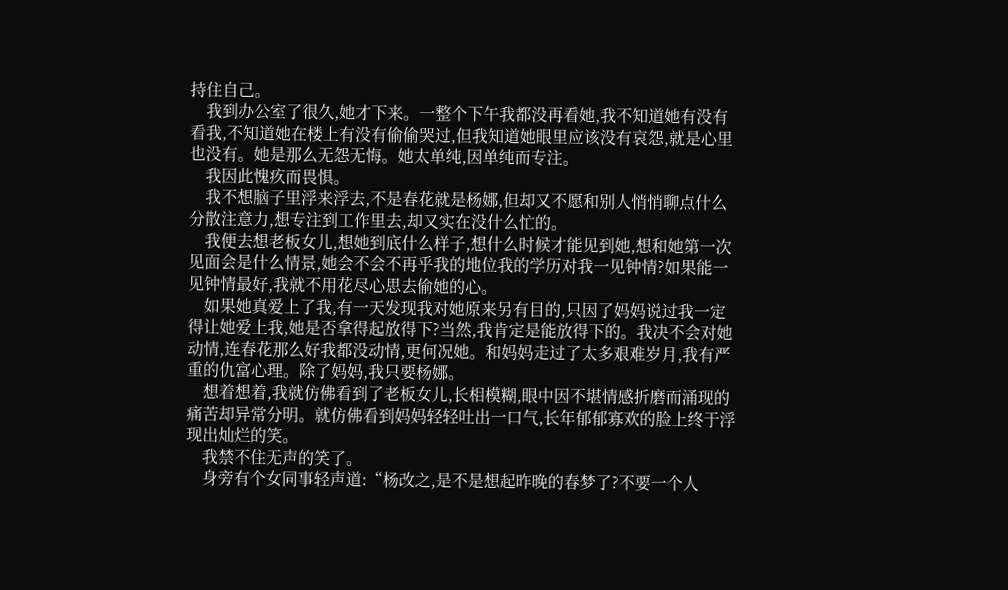持住自己。
    我到办公室了很久,她才下来。一整个下午我都没再看她,我不知道她有没有看我,不知道她在楼上有没有偷偷哭过,但我知道她眼里应该没有哀怨,就是心里也没有。她是那么无怨无悔。她太单纯,因单纯而专注。
    我因此愧疚而畏惧。
    我不想脑子里浮来浮去,不是春花就是杨娜,但却又不愿和别人悄悄聊点什么分散注意力,想专注到工作里去,却又实在没什么忙的。
    我便去想老板女儿,想她到底什么样子,想什么时候才能见到她,想和她第一次见面会是什么情景,她会不会不再乎我的地位我的学历对我一见钟情?如果能一见钟情最好,我就不用花尽心思去偷她的心。
    如果她真爱上了我,有一天发现我对她原来另有目的,只因了妈妈说过我一定得让她爱上我,她是否拿得起放得下?当然,我肯定是能放得下的。我决不会对她动情,连春花那么好我都没动情,更何况她。和妈妈走过了太多艰难岁月,我有严重的仇富心理。除了妈妈,我只要杨娜。
    想着想着,我就仿佛看到了老板女儿,长相模糊,眼中因不堪情感折磨而涌现的痛苦却异常分明。就仿佛看到妈妈轻轻吐出一口气,长年郁郁寡欢的脸上终于浮现出灿烂的笑。
    我禁不住无声的笑了。
    身旁有个女同事轻声道:“杨改之,是不是想起昨晚的春梦了?不要一个人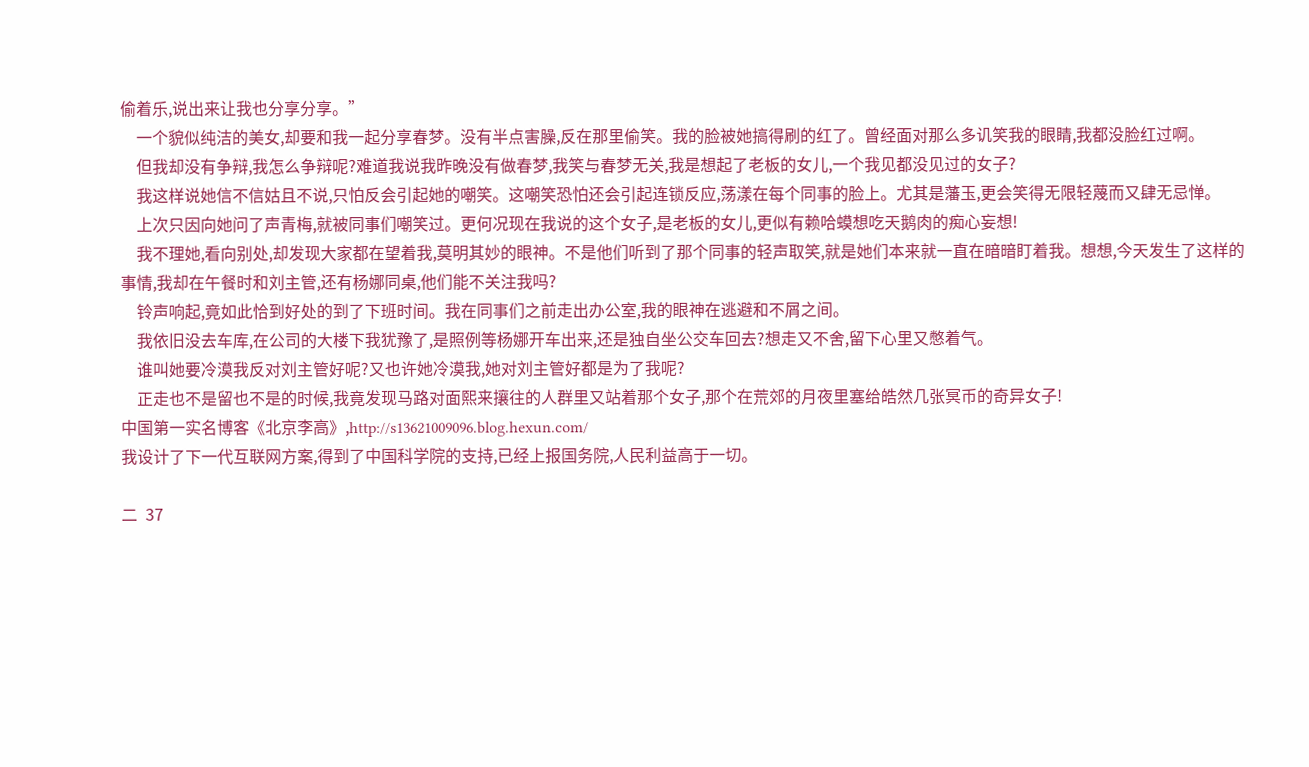偷着乐,说出来让我也分享分享。”
    一个貌似纯洁的美女,却要和我一起分享春梦。没有半点害臊,反在那里偷笑。我的脸被她搞得刷的红了。曾经面对那么多讥笑我的眼睛,我都没脸红过啊。
    但我却没有争辩,我怎么争辩呢?难道我说我昨晚没有做春梦,我笑与春梦无关,我是想起了老板的女儿,一个我见都没见过的女子?
    我这样说她信不信姑且不说,只怕反会引起她的嘲笑。这嘲笑恐怕还会引起连锁反应,荡漾在每个同事的脸上。尤其是藩玉,更会笑得无限轻蔑而又肆无忌惮。
    上次只因向她问了声青梅,就被同事们嘲笑过。更何况现在我说的这个女子,是老板的女儿,更似有赖哈蟆想吃天鹅肉的痴心妄想!
    我不理她,看向别处,却发现大家都在望着我,莫明其妙的眼神。不是他们听到了那个同事的轻声取笑,就是她们本来就一直在暗暗盯着我。想想,今天发生了这样的事情,我却在午餐时和刘主管,还有杨娜同桌,他们能不关注我吗?
    铃声响起,竟如此恰到好处的到了下班时间。我在同事们之前走出办公室,我的眼神在逃避和不屑之间。
    我依旧没去车库,在公司的大楼下我犹豫了,是照例等杨娜开车出来,还是独自坐公交车回去?想走又不舍,留下心里又憋着气。
    谁叫她要冷漠我反对刘主管好呢?又也许她冷漠我,她对刘主管好都是为了我呢?
    正走也不是留也不是的时候,我竟发现马路对面熙来攘往的人群里又站着那个女子,那个在荒郊的月夜里塞给皓然几张冥币的奇异女子!
中国第一实名博客《北京李高》,http://s13621009096.blog.hexun.com/
我设计了下一代互联网方案,得到了中国科学院的支持,已经上报国务院,人民利益高于一切。

二  37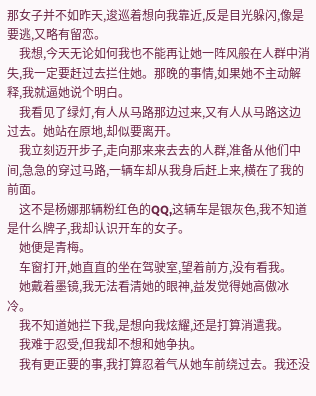那女子并不如昨天,逡巡着想向我靠近,反是目光躲闪,像是要逃,又略有留恋。
    我想,今天无论如何我也不能再让她一阵风般在人群中消失,我一定要赶过去拦住她。那晚的事情,如果她不主动解释,我就逼她说个明白。
    我看见了绿灯,有人从马路那边过来,又有人从马路这边过去。她站在原地,却似要离开。
    我立刻迈开步子,走向那来来去去的人群,准备从他们中间,急急的穿过马路,一辆车却从我身后赶上来,横在了我的前面。
    这不是杨娜那辆粉红色的QQ,这辆车是银灰色,我不知道是什么牌子,我却认识开车的女子。
    她便是青梅。
    车窗打开,她直直的坐在驾驶室,望着前方,没有看我。
    她戴着墨镜,我无法看清她的眼神,益发觉得她高傲冰冷。
    我不知道她拦下我,是想向我炫耀,还是打算消遣我。
    我难于忍受,但我却不想和她争执。
    我有更正要的事,我打算忍着气从她车前绕过去。我还没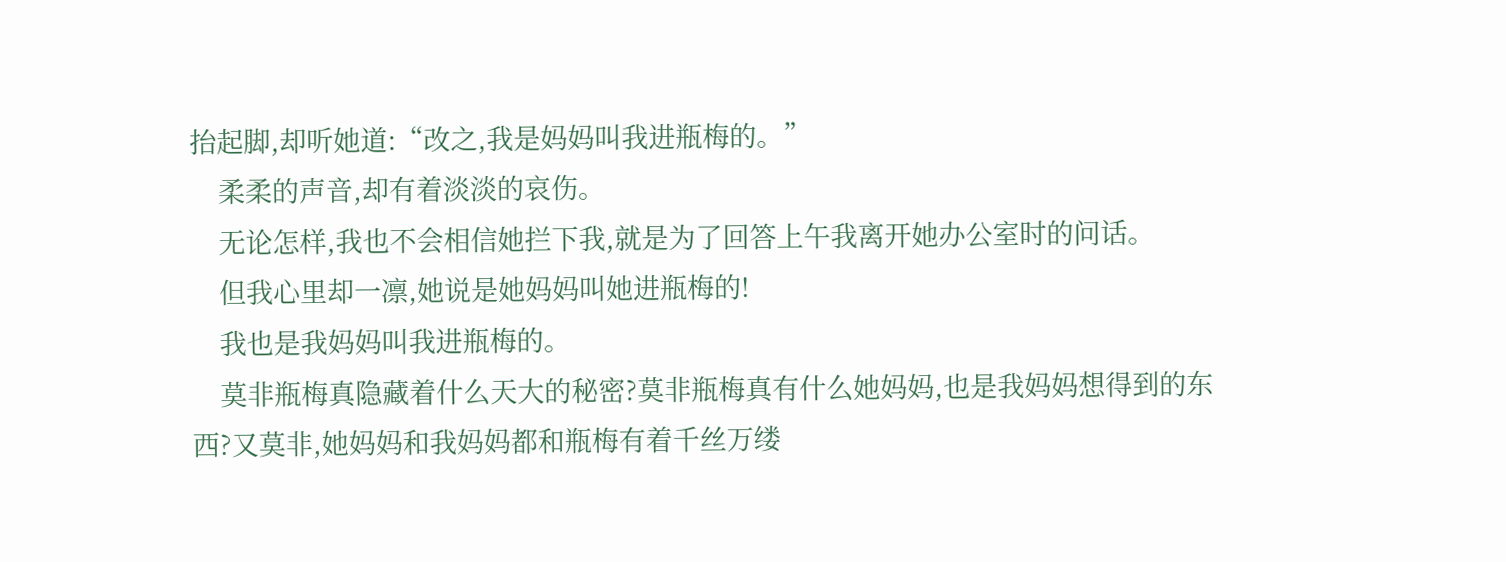抬起脚,却听她道:“改之,我是妈妈叫我进瓶梅的。”
    柔柔的声音,却有着淡淡的哀伤。
    无论怎样,我也不会相信她拦下我,就是为了回答上午我离开她办公室时的问话。
    但我心里却一凛,她说是她妈妈叫她进瓶梅的!
    我也是我妈妈叫我进瓶梅的。
    莫非瓶梅真隐藏着什么天大的秘密?莫非瓶梅真有什么她妈妈,也是我妈妈想得到的东西?又莫非,她妈妈和我妈妈都和瓶梅有着千丝万缕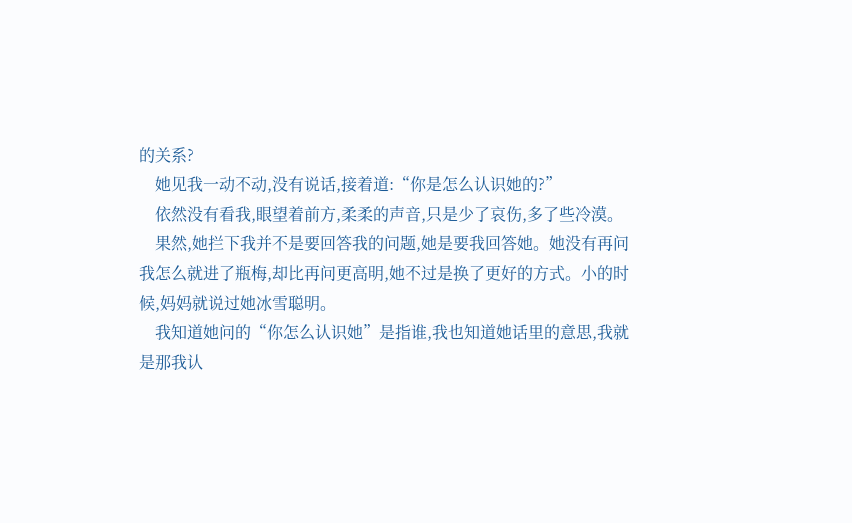的关系?
    她见我一动不动,没有说话,接着道:“你是怎么认识她的?”
    依然没有看我,眼望着前方,柔柔的声音,只是少了哀伤,多了些冷漠。
    果然,她拦下我并不是要回答我的问题,她是要我回答她。她没有再问我怎么就进了瓶梅,却比再问更高明,她不过是换了更好的方式。小的时候,妈妈就说过她冰雪聪明。
    我知道她问的“你怎么认识她”是指谁,我也知道她话里的意思,我就是那我认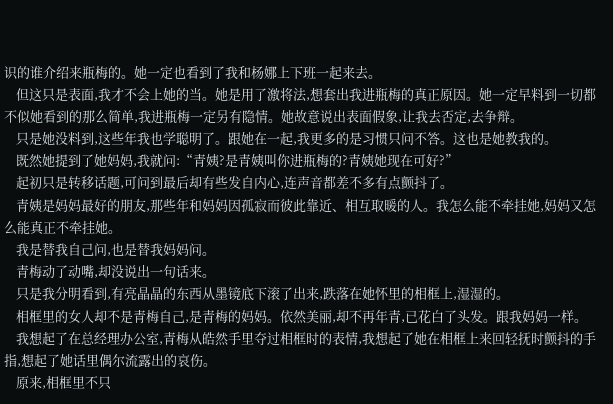识的谁介绍来瓶梅的。她一定也看到了我和杨娜上下班一起来去。
    但这只是表面,我才不会上她的当。她是用了激将法,想套出我进瓶梅的真正原因。她一定早料到一切都不似她看到的那么简单,我进瓶梅一定另有隐情。她故意说出表面假象,让我去否定,去争辩。
    只是她没料到,这些年我也学聪明了。跟她在一起,我更多的是习惯只问不答。这也是她教我的。
    既然她提到了她妈妈,我就问:“青姨?是青姨叫你进瓶梅的?青姨她现在可好?”
    起初只是转移话题,可问到最后却有些发自内心,连声音都差不多有点颤抖了。
    青姨是妈妈最好的朋友,那些年和妈妈因孤寂而彼此靠近、相互取暖的人。我怎么能不牵挂她,妈妈又怎么能真正不牵挂她。
    我是替我自己问,也是替我妈妈问。
    青梅动了动嘴,却没说出一句话来。
    只是我分明看到,有亮晶晶的东西从墨镜底下滚了出来,跌落在她怀里的相框上,湿湿的。
    相框里的女人却不是青梅自己,是青梅的妈妈。依然美丽,却不再年青,已花白了头发。跟我妈妈一样。
    我想起了在总经理办公室,青梅从皓然手里夺过相框时的表情,我想起了她在相框上来回轻抚时颤抖的手指,想起了她话里偶尔流露出的哀伤。
    原来,相框里不只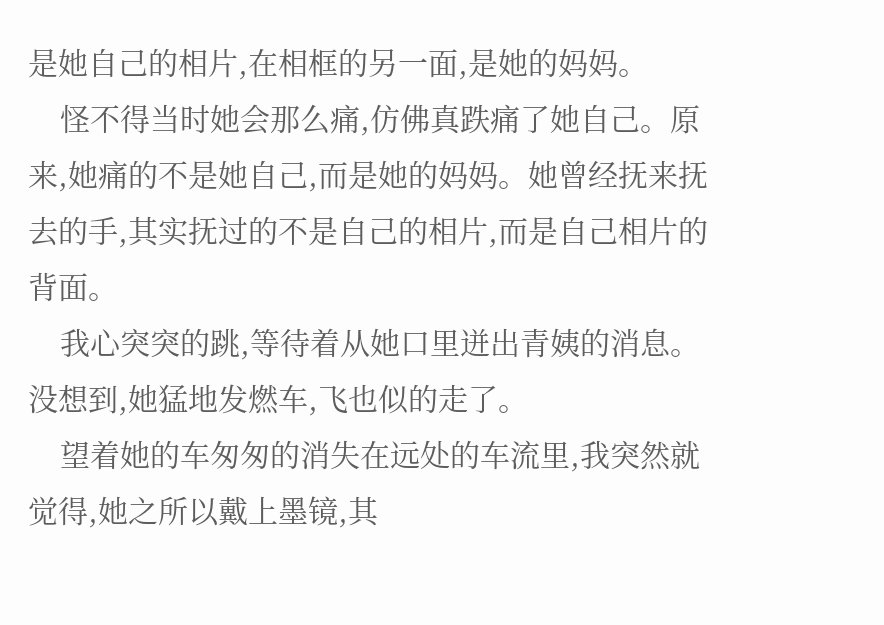是她自己的相片,在相框的另一面,是她的妈妈。
    怪不得当时她会那么痛,仿佛真跌痛了她自己。原来,她痛的不是她自己,而是她的妈妈。她曾经抚来抚去的手,其实抚过的不是自己的相片,而是自己相片的背面。
    我心突突的跳,等待着从她口里迸出青姨的消息。没想到,她猛地发燃车,飞也似的走了。
    望着她的车匆匆的消失在远处的车流里,我突然就觉得,她之所以戴上墨镜,其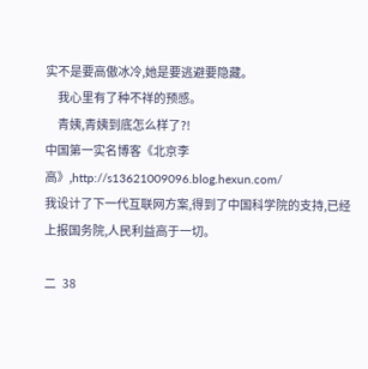实不是要高傲冰冷,她是要逃避要隐藏。
    我心里有了种不祥的预感。
    青姨,青姨到底怎么样了?!
中国第一实名博客《北京李高》,http://s13621009096.blog.hexun.com/
我设计了下一代互联网方案,得到了中国科学院的支持,已经上报国务院,人民利益高于一切。

二  38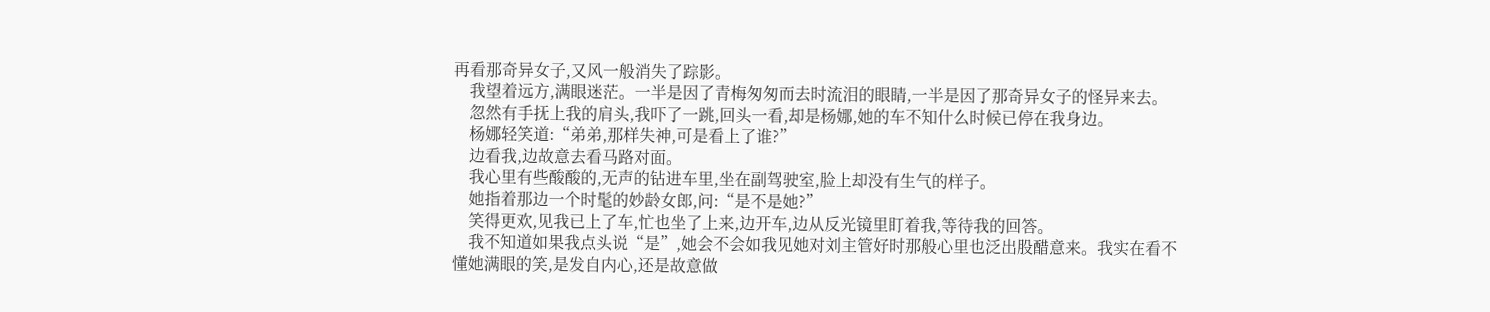再看那奇异女子,又风一般消失了踪影。
    我望着远方,满眼迷茫。一半是因了青梅匆匆而去时流泪的眼睛,一半是因了那奇异女子的怪异来去。
    忽然有手抚上我的肩头,我吓了一跳,回头一看,却是杨娜,她的车不知什么时候已停在我身边。
    杨娜轻笑道:“弟弟,那样失神,可是看上了谁?”
    边看我,边故意去看马路对面。
    我心里有些酸酸的,无声的钻进车里,坐在副驾驶室,脸上却没有生气的样子。
    她指着那边一个时髦的妙龄女郎,问:“是不是她?”
    笑得更欢,见我已上了车,忙也坐了上来,边开车,边从反光镜里盯着我,等待我的回答。
    我不知道如果我点头说“是”,她会不会如我见她对刘主管好时那般心里也泛出股醋意来。我实在看不懂她满眼的笑,是发自内心,还是故意做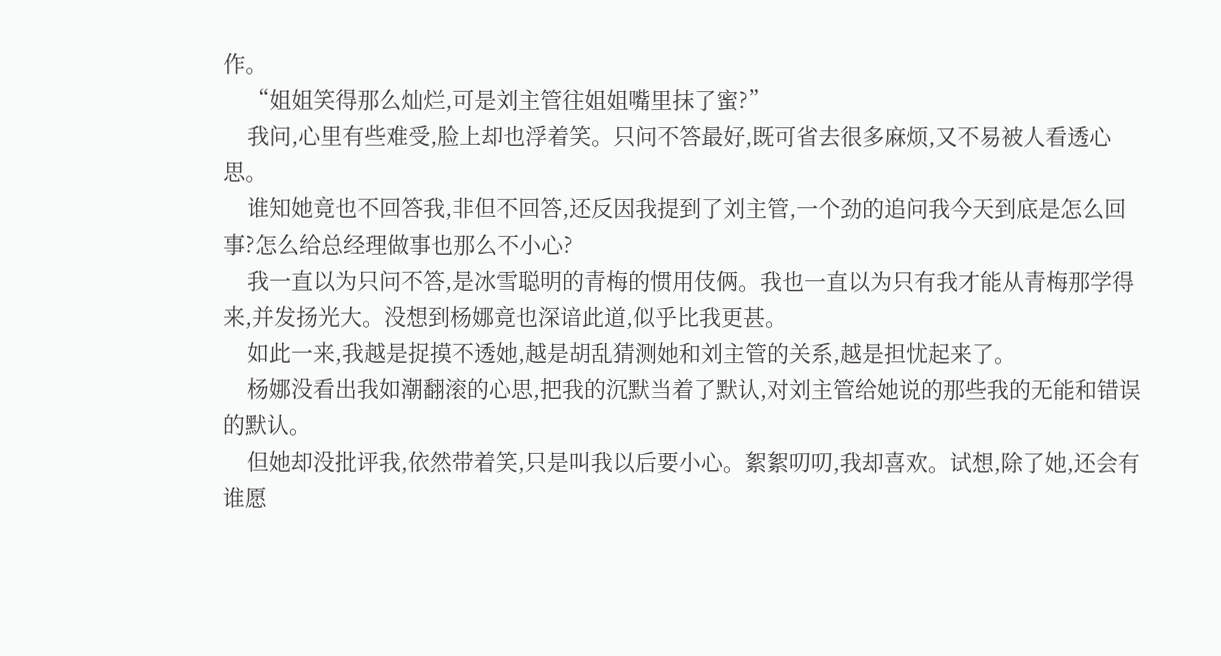作。
    “姐姐笑得那么灿烂,可是刘主管往姐姐嘴里抹了蜜?”
    我问,心里有些难受,脸上却也浮着笑。只问不答最好,既可省去很多麻烦,又不易被人看透心思。
    谁知她竟也不回答我,非但不回答,还反因我提到了刘主管,一个劲的追问我今天到底是怎么回事?怎么给总经理做事也那么不小心?
    我一直以为只问不答,是冰雪聪明的青梅的惯用伎俩。我也一直以为只有我才能从青梅那学得来,并发扬光大。没想到杨娜竟也深谙此道,似乎比我更甚。
    如此一来,我越是捉摸不透她,越是胡乱猜测她和刘主管的关系,越是担忧起来了。
    杨娜没看出我如潮翻滚的心思,把我的沉默当着了默认,对刘主管给她说的那些我的无能和错误的默认。
    但她却没批评我,依然带着笑,只是叫我以后要小心。絮絮叨叨,我却喜欢。试想,除了她,还会有谁愿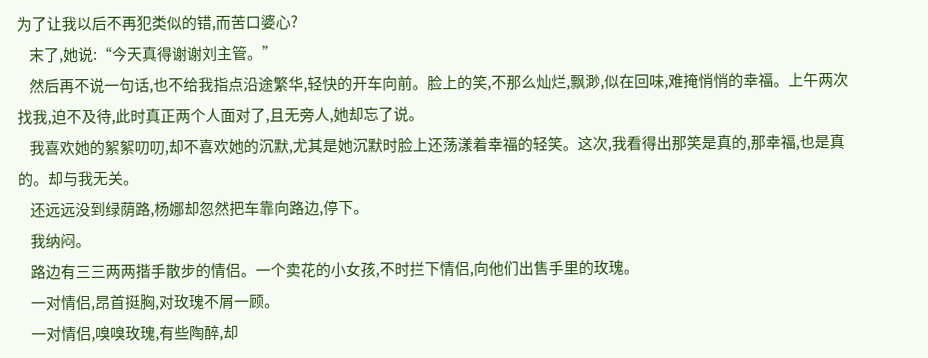为了让我以后不再犯类似的错,而苦口婆心?
    末了,她说:“今天真得谢谢刘主管。”
    然后再不说一句话,也不给我指点沿途繁华,轻快的开车向前。脸上的笑,不那么灿烂,飘渺,似在回味,难掩悄悄的幸福。上午两次找我,迫不及待,此时真正两个人面对了,且无旁人,她却忘了说。
    我喜欢她的絮絮叨叨,却不喜欢她的沉默,尤其是她沉默时脸上还荡漾着幸福的轻笑。这次,我看得出那笑是真的,那幸福,也是真的。却与我无关。
    还远远没到绿荫路,杨娜却忽然把车靠向路边,停下。
    我纳闷。
    路边有三三两两揩手散步的情侣。一个卖花的小女孩,不时拦下情侣,向他们出售手里的玫瑰。
    一对情侣,昂首挺胸,对玫瑰不屑一顾。
    一对情侣,嗅嗅玫瑰,有些陶醉,却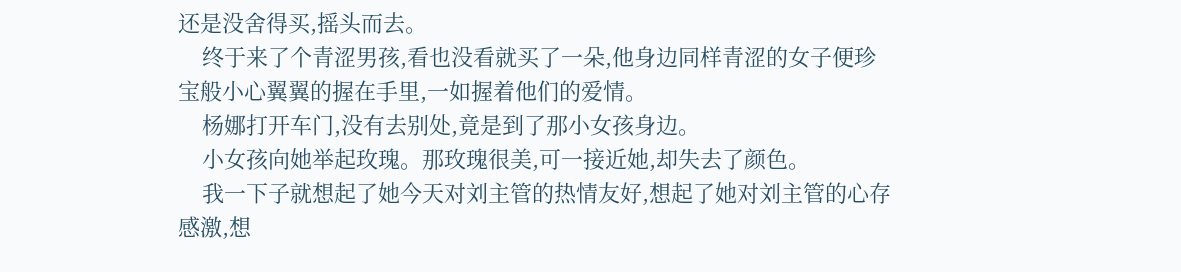还是没舍得买,摇头而去。
    终于来了个青涩男孩,看也没看就买了一朵,他身边同样青涩的女子便珍宝般小心翼翼的握在手里,一如握着他们的爱情。
    杨娜打开车门,没有去别处,竟是到了那小女孩身边。
    小女孩向她举起玫瑰。那玫瑰很美,可一接近她,却失去了颜色。
    我一下子就想起了她今天对刘主管的热情友好,想起了她对刘主管的心存感激,想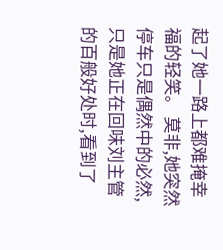起了她一路上都难掩幸福的轻笑。 莫非,她突然停车只是偶然中的必然,只是她正在回味刘主管的百般好处时,看到了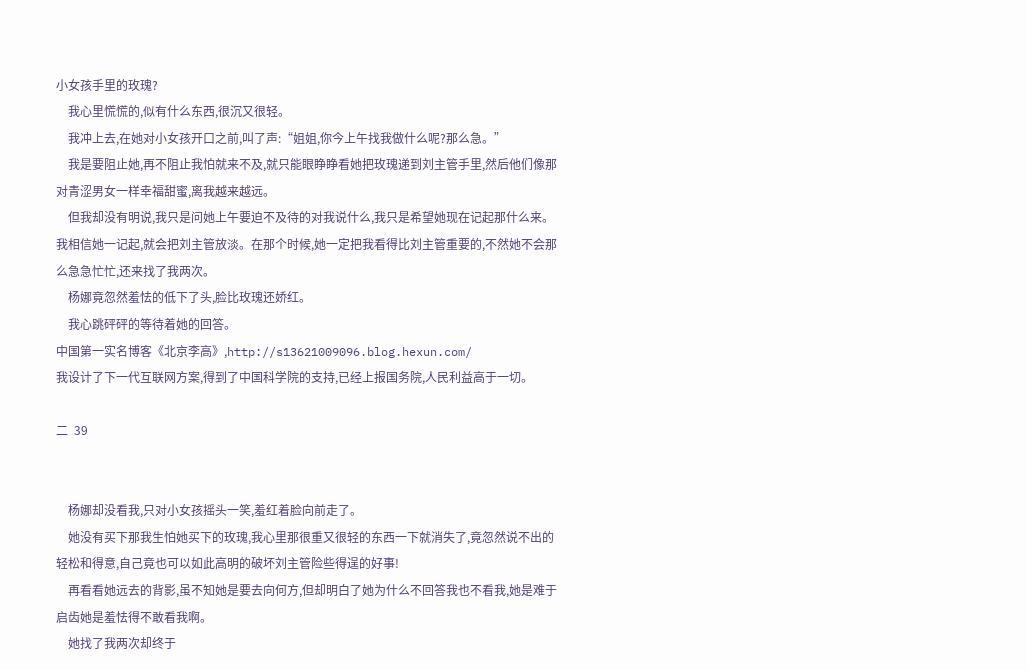小女孩手里的玫瑰?
    我心里慌慌的,似有什么东西,很沉又很轻。
    我冲上去,在她对小女孩开口之前,叫了声:“姐姐,你今上午找我做什么呢?那么急。”
    我是要阻止她,再不阻止我怕就来不及,就只能眼睁睁看她把玫瑰递到刘主管手里,然后他们像那对青涩男女一样幸福甜蜜,离我越来越远。
    但我却没有明说,我只是问她上午要迫不及待的对我说什么,我只是希望她现在记起那什么来。我相信她一记起,就会把刘主管放淡。在那个时候,她一定把我看得比刘主管重要的,不然她不会那么急急忙忙,还来找了我两次。
    杨娜竟忽然羞怯的低下了头,脸比玫瑰还娇红。
    我心跳砰砰的等待着她的回答。
中国第一实名博客《北京李高》,http://s13621009096.blog.hexun.com/
我设计了下一代互联网方案,得到了中国科学院的支持,已经上报国务院,人民利益高于一切。

二  39


    杨娜却没看我,只对小女孩摇头一笑,羞红着脸向前走了。
    她没有买下那我生怕她买下的玫瑰,我心里那很重又很轻的东西一下就消失了,竟忽然说不出的轻松和得意,自己竟也可以如此高明的破坏刘主管险些得逞的好事!
    再看看她远去的背影,虽不知她是要去向何方,但却明白了她为什么不回答我也不看我,她是难于启齿她是羞怯得不敢看我啊。
    她找了我两次却终于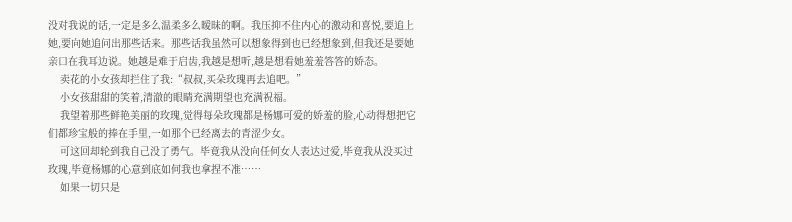没对我说的话,一定是多么温柔多么暧昧的啊。我压抑不住内心的激动和喜悦,要追上她,要向她追问出那些话来。那些话我虽然可以想象得到也已经想象到,但我还是要她亲口在我耳边说。她越是难于启齿,我越是想听,越是想看她羞羞答答的娇态。
    卖花的小女孩却拦住了我:“叔叔,买朵玫瑰再去追吧。”
    小女孩甜甜的笑着,清澈的眼睛充满期望也充满祝福。
    我望着那些鲜艳美丽的玫瑰,觉得每朵玫瑰都是杨娜可爱的娇羞的脸,心动得想把它们都珍宝般的捧在手里,一如那个已经离去的青涩少女。
    可这回却轮到我自己没了勇气。毕竟我从没向任何女人表达过爱,毕竟我从没买过玫瑰,毕竟杨娜的心意到底如何我也拿捏不准……
    如果一切只是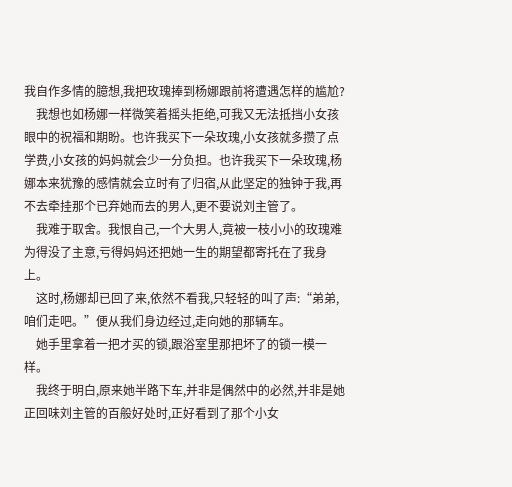我自作多情的臆想,我把玫瑰捧到杨娜跟前将遭遇怎样的尴尬?
    我想也如杨娜一样微笑着摇头拒绝,可我又无法抵挡小女孩眼中的祝福和期盼。也许我买下一朵玫瑰,小女孩就多攒了点学费,小女孩的妈妈就会少一分负担。也许我买下一朵玫瑰,杨娜本来犹豫的感情就会立时有了归宿,从此坚定的独钟于我,再不去牵挂那个已弃她而去的男人,更不要说刘主管了。
    我难于取舍。我恨自己,一个大男人,竟被一枝小小的玫瑰难为得没了主意,亏得妈妈还把她一生的期望都寄托在了我身上。
    这时,杨娜却已回了来,依然不看我,只轻轻的叫了声:“弟弟,咱们走吧。”便从我们身边经过,走向她的那辆车。
    她手里拿着一把才买的锁,跟浴室里那把坏了的锁一模一样。
    我终于明白,原来她半路下车,并非是偶然中的必然,并非是她正回味刘主管的百般好处时,正好看到了那个小女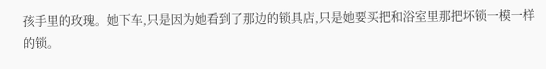孩手里的玫瑰。她下车,只是因为她看到了那边的锁具店,只是她要买把和浴室里那把坏锁一模一样的锁。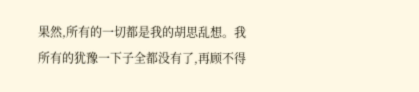果然,所有的一切都是我的胡思乱想。我所有的犹豫一下子全都没有了,再顾不得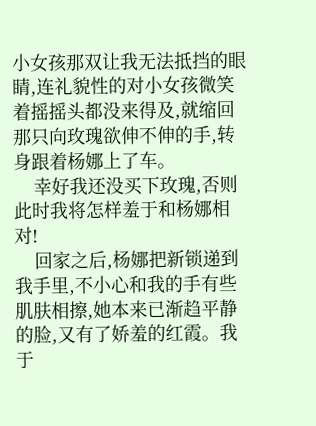小女孩那双让我无法抵挡的眼睛,连礼貌性的对小女孩微笑着摇摇头都没来得及,就缩回那只向玫瑰欲伸不伸的手,转身跟着杨娜上了车。
    幸好我还没买下玫瑰,否则此时我将怎样羞于和杨娜相对!
    回家之后,杨娜把新锁递到我手里,不小心和我的手有些肌肤相擦,她本来已渐趋平静的脸,又有了娇羞的红霞。我于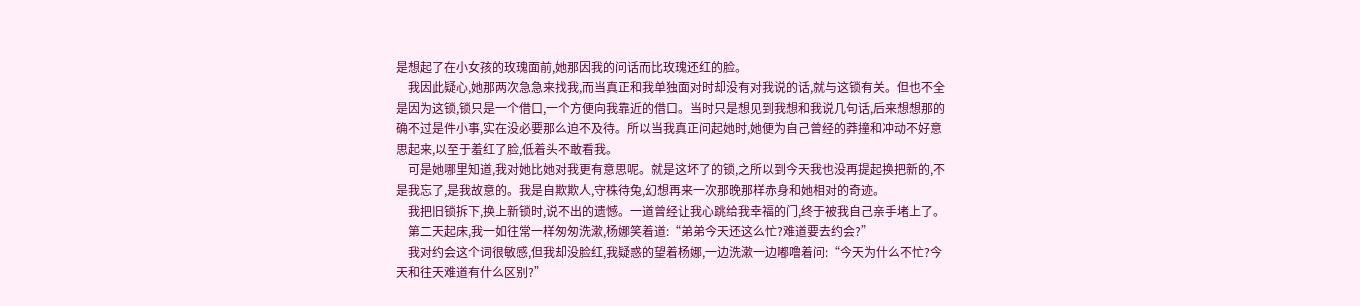是想起了在小女孩的玫瑰面前,她那因我的问话而比玫瑰还红的脸。
    我因此疑心,她那两次急急来找我,而当真正和我单独面对时却没有对我说的话,就与这锁有关。但也不全是因为这锁,锁只是一个借口,一个方便向我靠近的借口。当时只是想见到我想和我说几句话,后来想想那的确不过是件小事,实在没必要那么迫不及待。所以当我真正问起她时,她便为自己曾经的莽撞和冲动不好意思起来,以至于羞红了脸,低着头不敢看我。
    可是她哪里知道,我对她比她对我更有意思呢。就是这坏了的锁,之所以到今天我也没再提起换把新的,不是我忘了,是我故意的。我是自欺欺人,守株待兔,幻想再来一次那晚那样赤身和她相对的奇迹。
    我把旧锁拆下,换上新锁时,说不出的遗憾。一道曾经让我心跳给我幸福的门,终于被我自己亲手堵上了。
    第二天起床,我一如往常一样匆匆洗漱,杨娜笑着道:“弟弟今天还这么忙?难道要去约会?”
    我对约会这个词很敏感,但我却没脸红,我疑惑的望着杨娜,一边洗漱一边嘟噜着问:“今天为什么不忙?今天和往天难道有什么区别?”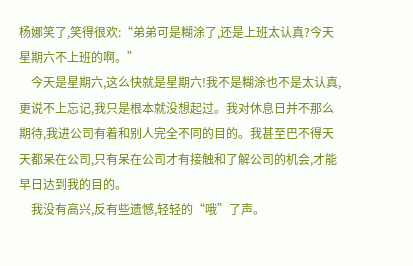杨娜笑了,笑得很欢:“弟弟可是糊涂了,还是上班太认真?今天星期六不上班的啊。”
    今天是星期六,这么快就是星期六!我不是糊涂也不是太认真,更说不上忘记,我只是根本就没想起过。我对休息日并不那么期待,我进公司有着和别人完全不同的目的。我甚至巴不得天天都呆在公司,只有呆在公司才有接触和了解公司的机会,才能早日达到我的目的。
    我没有高兴,反有些遗憾,轻轻的“哦”了声。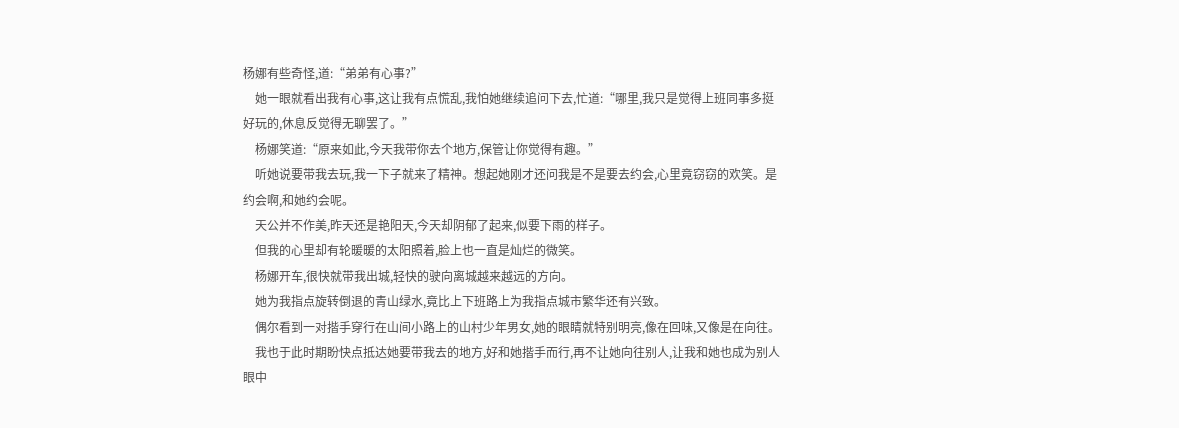杨娜有些奇怪,道:“弟弟有心事?”
    她一眼就看出我有心事,这让我有点慌乱,我怕她继续追问下去,忙道:“哪里,我只是觉得上班同事多挺好玩的,休息反觉得无聊罢了。”
    杨娜笑道:“原来如此,今天我带你去个地方,保管让你觉得有趣。”
    听她说要带我去玩,我一下子就来了精神。想起她刚才还问我是不是要去约会,心里竟窃窃的欢笑。是约会啊,和她约会呢。
    天公并不作美,昨天还是艳阳天,今天却阴郁了起来,似要下雨的样子。
    但我的心里却有轮暖暖的太阳照着,脸上也一直是灿烂的微笑。
    杨娜开车,很快就带我出城,轻快的驶向离城越来越远的方向。
    她为我指点旋转倒退的青山绿水,竟比上下班路上为我指点城市繁华还有兴致。
    偶尔看到一对揩手穿行在山间小路上的山村少年男女,她的眼睛就特别明亮,像在回味,又像是在向往。
    我也于此时期盼快点抵达她要带我去的地方,好和她揩手而行,再不让她向往别人,让我和她也成为别人眼中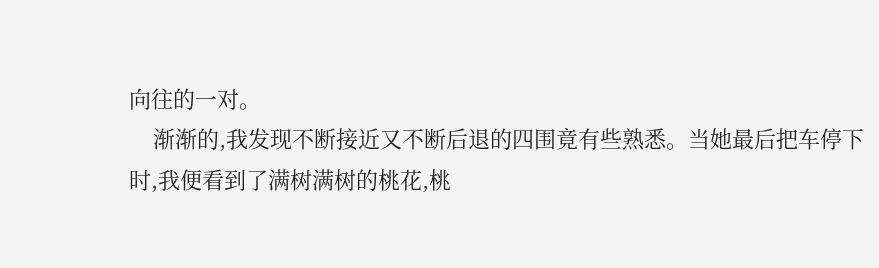向往的一对。
    渐渐的,我发现不断接近又不断后退的四围竟有些熟悉。当她最后把车停下时,我便看到了满树满树的桃花,桃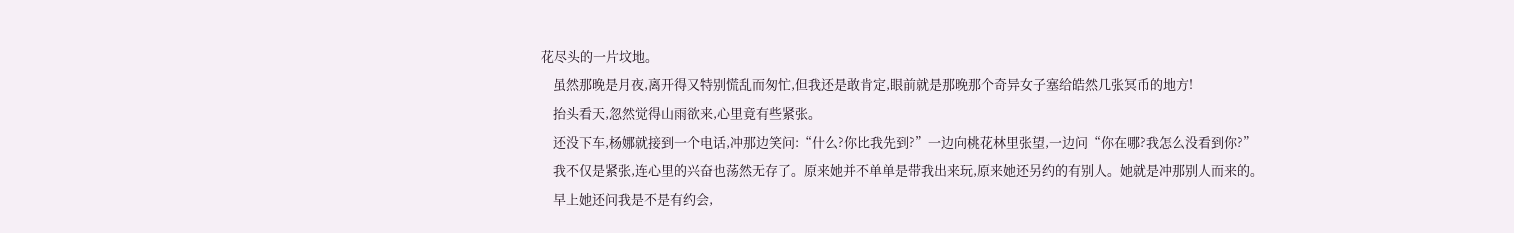花尽头的一片坟地。
    虽然那晚是月夜,离开得又特别慌乱而匆忙,但我还是敢肯定,眼前就是那晚那个奇异女子塞给皓然几张冥币的地方!
    抬头看天,忽然觉得山雨欲来,心里竟有些紧张。
    还没下车,杨娜就接到一个电话,冲那边笑问:“什么?你比我先到?”一边向桃花林里张望,一边问“你在哪?我怎么没看到你?”
    我不仅是紧张,连心里的兴奋也荡然无存了。原来她并不单单是带我出来玩,原来她还另约的有别人。她就是冲那别人而来的。
    早上她还问我是不是有约会,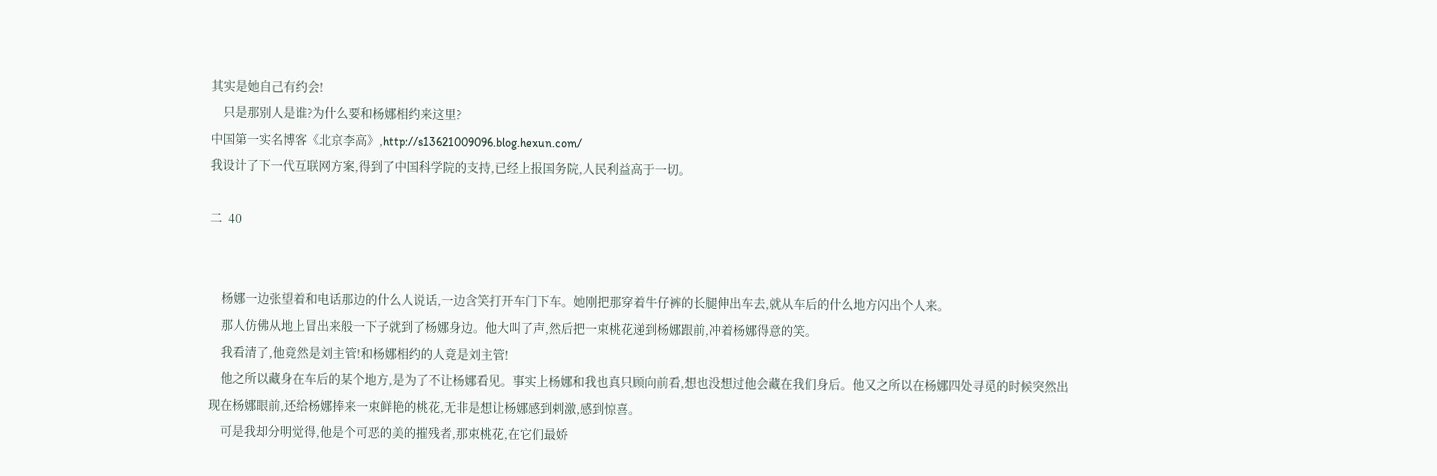其实是她自己有约会!
    只是那别人是谁?为什么要和杨娜相约来这里?
中国第一实名博客《北京李高》,http://s13621009096.blog.hexun.com/
我设计了下一代互联网方案,得到了中国科学院的支持,已经上报国务院,人民利益高于一切。

二  40


    杨娜一边张望着和电话那边的什么人说话,一边含笑打开车门下车。她刚把那穿着牛仔裤的长腿伸出车去,就从车后的什么地方闪出个人来。
    那人仿佛从地上冒出来般一下子就到了杨娜身边。他大叫了声,然后把一束桃花递到杨娜跟前,冲着杨娜得意的笑。
    我看清了,他竟然是刘主管!和杨娜相约的人竟是刘主管!
    他之所以藏身在车后的某个地方,是为了不让杨娜看见。事实上杨娜和我也真只顾向前看,想也没想过他会藏在我们身后。他又之所以在杨娜四处寻觅的时候突然出现在杨娜眼前,还给杨娜捧来一束鲜艳的桃花,无非是想让杨娜感到剌激,感到惊喜。
    可是我却分明觉得,他是个可恶的美的摧残者,那束桃花,在它们最娇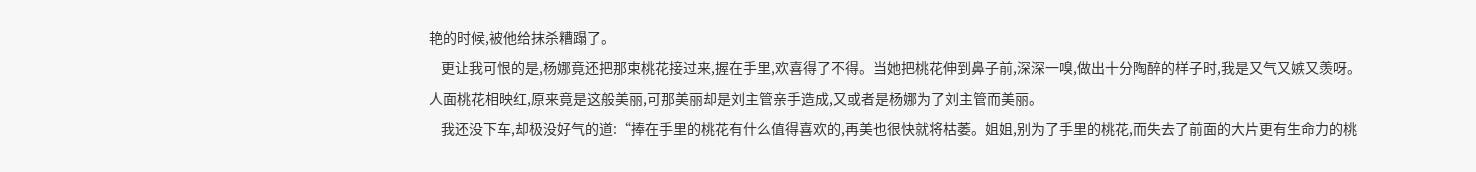艳的时候,被他给抹杀糟蹋了。
    更让我可恨的是,杨娜竟还把那束桃花接过来,握在手里,欢喜得了不得。当她把桃花伸到鼻子前,深深一嗅,做出十分陶醉的样子时,我是又气又嫉又羡呀。人面桃花相映红,原来竟是这般美丽,可那美丽却是刘主管亲手造成,又或者是杨娜为了刘主管而美丽。
    我还没下车,却极没好气的道:“捧在手里的桃花有什么值得喜欢的,再美也很快就将枯萎。姐姐,别为了手里的桃花,而失去了前面的大片更有生命力的桃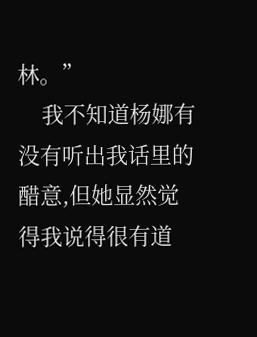林。”
    我不知道杨娜有没有听出我话里的醋意,但她显然觉得我说得很有道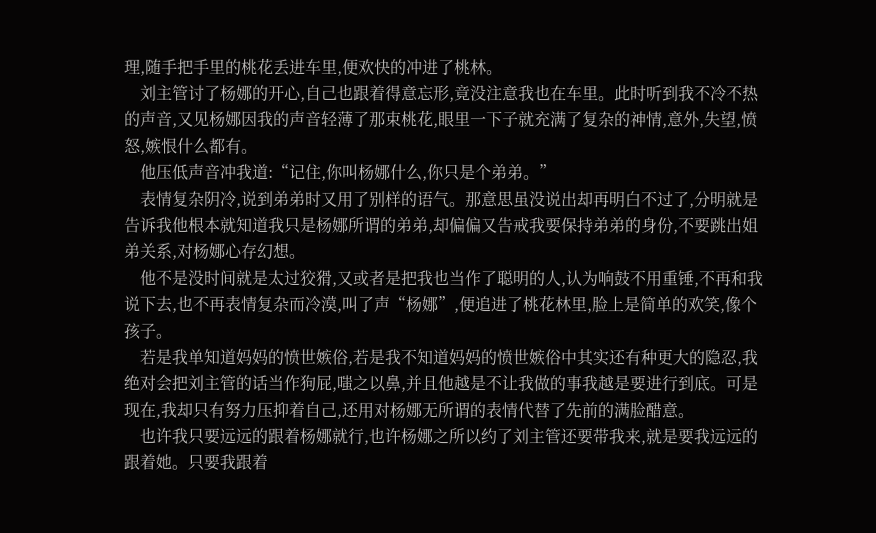理,随手把手里的桃花丢进车里,便欢快的冲进了桃林。
    刘主管讨了杨娜的开心,自己也跟着得意忘形,竟没注意我也在车里。此时听到我不冷不热的声音,又见杨娜因我的声音轻薄了那束桃花,眼里一下子就充满了复杂的神情,意外,失望,愤怒,嫉恨什么都有。
    他压低声音冲我道:“记住,你叫杨娜什么,你只是个弟弟。”
    表情复杂阴冷,说到弟弟时又用了别样的语气。那意思虽没说出却再明白不过了,分明就是告诉我他根本就知道我只是杨娜所谓的弟弟,却偏偏又告戒我要保持弟弟的身份,不要跳出姐弟关系,对杨娜心存幻想。
    他不是没时间就是太过狡猾,又或者是把我也当作了聪明的人,认为响鼓不用重锤,不再和我说下去,也不再表情复杂而冷漠,叫了声“杨娜”,便追进了桃花林里,脸上是简单的欢笑,像个孩子。
    若是我单知道妈妈的愤世嫉俗,若是我不知道妈妈的愤世嫉俗中其实还有种更大的隐忍,我绝对会把刘主管的话当作狗屁,嗤之以鼻,并且他越是不让我做的事我越是要进行到底。可是现在,我却只有努力压抑着自己,还用对杨娜无所谓的表情代替了先前的满脸醋意。
    也许我只要远远的跟着杨娜就行,也许杨娜之所以约了刘主管还要带我来,就是要我远远的跟着她。只要我跟着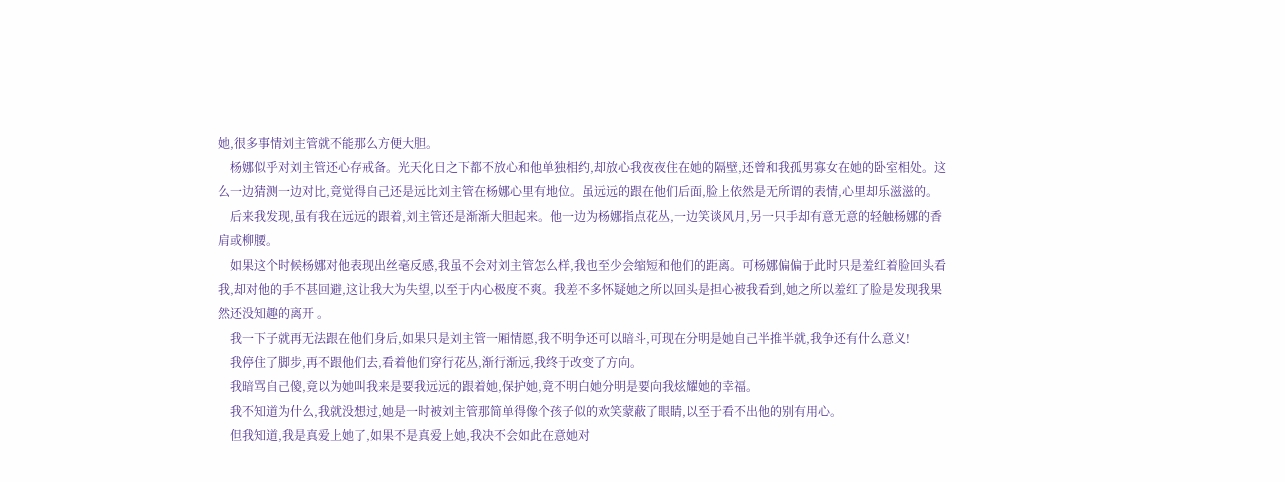她,很多事情刘主管就不能那么方便大胆。
    杨娜似乎对刘主管还心存戒备。光天化日之下都不放心和他单独相约,却放心我夜夜住在她的隔壁,还曾和我孤男寡女在她的卧室相处。这么一边猜测一边对比,竟觉得自己还是远比刘主管在杨娜心里有地位。虽远远的跟在他们后面,脸上依然是无所谓的表情,心里却乐滋滋的。
    后来我发现,虽有我在远远的跟着,刘主管还是渐渐大胆起来。他一边为杨娜指点花丛,一边笑谈风月,另一只手却有意无意的轻触杨娜的香肩或柳腰。
    如果这个时候杨娜对他表现出丝毫反感,我虽不会对刘主管怎么样,我也至少会缩短和他们的距离。可杨娜偏偏于此时只是羞红着脸回头看我,却对他的手不甚回避,这让我大为失望,以至于内心极度不爽。我差不多怀疑她之所以回头是担心被我看到,她之所以羞红了脸是发现我果然还没知趣的离开 。
    我一下子就再无法跟在他们身后,如果只是刘主管一厢情愿,我不明争还可以暗斗,可现在分明是她自己半推半就,我争还有什么意义!
    我停住了脚步,再不跟他们去,看着他们穿行花丛,渐行渐远,我终于改变了方向。
    我暗骂自己傻,竟以为她叫我来是要我远远的跟着她,保护她,竟不明白她分明是要向我炫耀她的幸福。
    我不知道为什么,我就没想过,她是一时被刘主管那简单得像个孩子似的欢笑蒙蔽了眼睛,以至于看不出他的别有用心。
    但我知道,我是真爱上她了,如果不是真爱上她,我决不会如此在意她对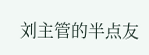刘主管的半点友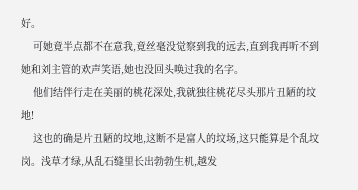好。
    可她竟半点都不在意我,竟丝毫没觉察到我的远去,直到我再听不到她和刘主管的欢声笑语,她也没回头唤过我的名字。
    他们结伴行走在美丽的桃花深处,我就独往桃花尽头那片丑陋的坟地!
    这也的确是片丑陋的坟地,这断不是富人的坟场,这只能算是个乱坟岗。浅草才绿,从乱石缝里长出勃勃生机,越发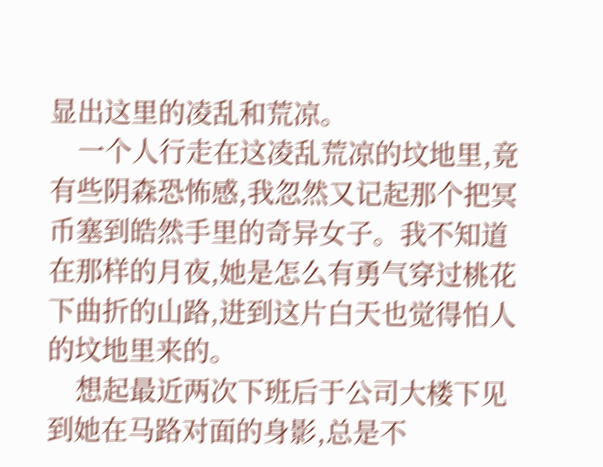显出这里的凌乱和荒凉。
    一个人行走在这凌乱荒凉的坟地里,竟有些阴森恐怖感,我忽然又记起那个把冥币塞到皓然手里的奇异女子。我不知道在那样的月夜,她是怎么有勇气穿过桃花下曲折的山路,进到这片白天也觉得怕人的坟地里来的。
    想起最近两次下班后于公司大楼下见到她在马路对面的身影,总是不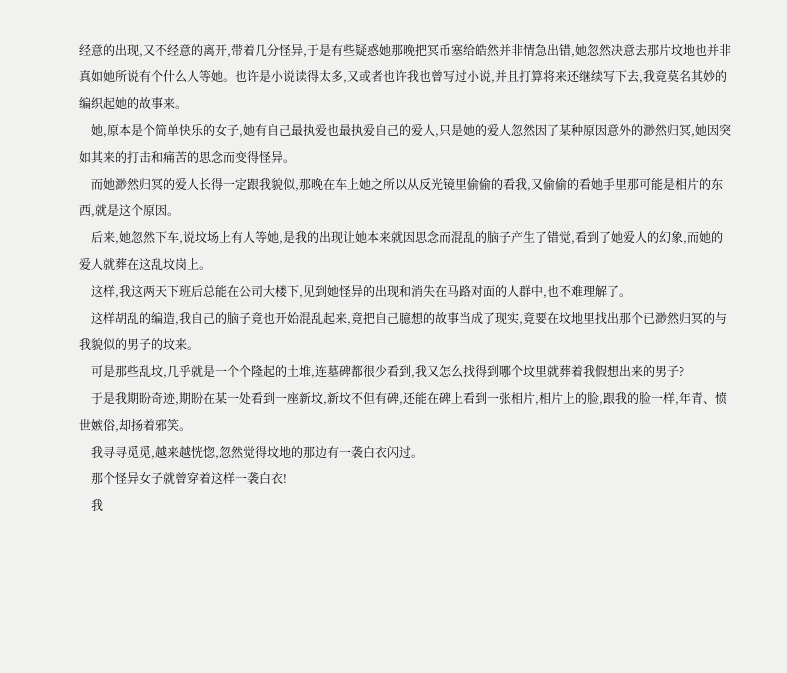经意的出现,又不经意的离开,带着几分怪异,于是有些疑惑她那晚把冥币塞给皓然并非情急出错,她忽然决意去那片坟地也并非真如她所说有个什么人等她。也许是小说读得太多,又或者也许我也曾写过小说,并且打算将来还继续写下去,我竟莫名其妙的编织起她的故事来。
    她,原本是个简单快乐的女子,她有自己最执爱也最执爱自己的爱人,只是她的爱人忽然因了某种原因意外的渺然归冥,她因突如其来的打击和痛苦的思念而变得怪异。
    而她渺然归冥的爱人长得一定跟我貌似,那晚在车上她之所以从反光镜里偷偷的看我,又偷偷的看她手里那可能是相片的东西,就是这个原因。
    后来,她忽然下车,说坟场上有人等她,是我的出现让她本来就因思念而混乱的脑子产生了错觉,看到了她爱人的幻象,而她的爱人就葬在这乱坟岗上。
    这样,我这两天下班后总能在公司大楼下,见到她怪异的出现和消失在马路对面的人群中,也不难理解了。
    这样胡乱的编造,我自己的脑子竟也开始混乱起来,竟把自己臆想的故事当成了现实,竟要在坟地里找出那个已渺然归冥的与我貌似的男子的坟来。
    可是那些乱坟,几乎就是一个个隆起的土堆,连墓碑都很少看到,我又怎么找得到哪个坟里就葬着我假想出来的男子?
    于是我期盼奇迹,期盼在某一处看到一座新坟,新坟不但有碑,还能在碑上看到一张相片,相片上的脸,跟我的脸一样,年青、愤世嫉俗,却扬着邪笑。
    我寻寻觅觅,越来越恍惚,忽然觉得坟地的那边有一袭白衣闪过。
    那个怪异女子就曾穿着这样一袭白衣!
    我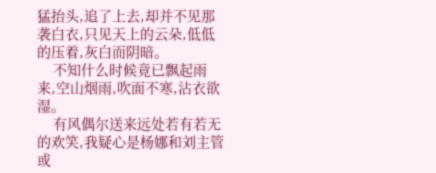猛抬头,追了上去,却并不见那袭白衣,只见天上的云朵,低低的压着,灰白而阴暗。
    不知什么时候竟已飘起雨来,空山烟雨,吹面不寒,沾衣欲湿。
    有风偶尔送来远处若有若无的欢笑,我疑心是杨娜和刘主管或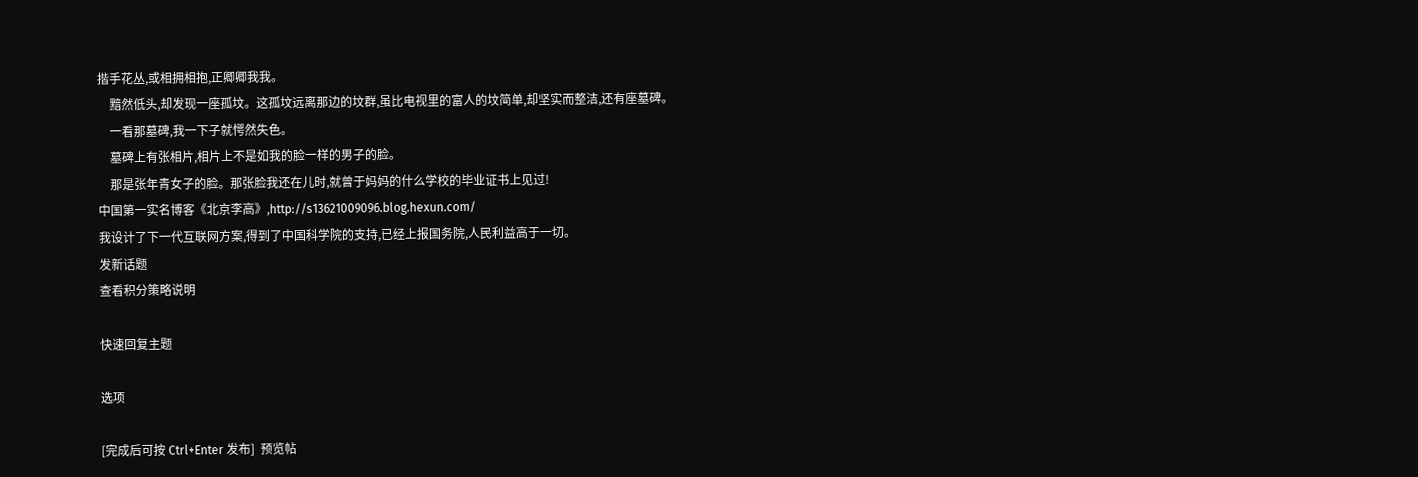揩手花丛,或相拥相抱,正卿卿我我。
    黯然低头,却发现一座孤坟。这孤坟远离那边的坟群,虽比电视里的富人的坟简单,却坚实而整洁,还有座墓碑。
    一看那墓碑,我一下子就愕然失色。
    墓碑上有张相片,相片上不是如我的脸一样的男子的脸。
    那是张年青女子的脸。那张脸我还在儿时,就曾于妈妈的什么学校的毕业证书上见过!
中国第一实名博客《北京李高》,http://s13621009096.blog.hexun.com/
我设计了下一代互联网方案,得到了中国科学院的支持,已经上报国务院,人民利益高于一切。
发新话题
查看积分策略说明

快速回复主题

选项

[完成后可按 Ctrl+Enter 发布]  预览帖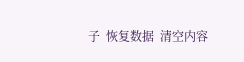子  恢复数据  清空内容